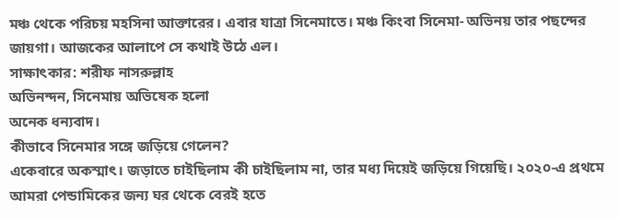মঞ্চ থেকে পরিচয় মহসিনা আক্তারের। এবার যাত্রা সিনেমাতে। মঞ্চ কিংবা সিনেমা- অভিনয় তার পছন্দের জায়গা। আজকের আলাপে সে কথাই উঠে এল।
সাক্ষাৎকার: শরীফ নাসরুল্লাহ
অভিনন্দন, সিনেমায় অভিষেক হলো
অনেক ধন্যবাদ।
কীভাবে সিনেমার সঙ্গে জড়িয়ে গেলেন?
একেবারে অকস্মাৎ। জড়াতে চাইছিলাম কী চাইছিলাম না, তার মধ্য দিয়েই জড়িয়ে গিয়েছি। ২০২০-এ প্রথমে আমরা পেন্ডামিকের জন্য ঘর থেকে বেরই হতে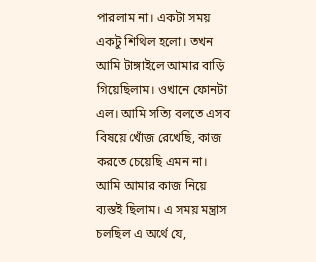পারলাম না। একটা সময় একটু শিথিল হলো। তখন আমি টাঙ্গাইলে আমার বাড়ি গিয়েছিলাম। ওখানে ফোনটা এল। আমি সত্যি বলতে এসব বিষয়ে খোঁজ রেখেছি, কাজ করতে চেয়েছি এমন না। আমি আমার কাজ নিয়ে ব্যস্তই ছিলাম। এ সময় মন্ত্রাস চলছিল এ অর্থে যে,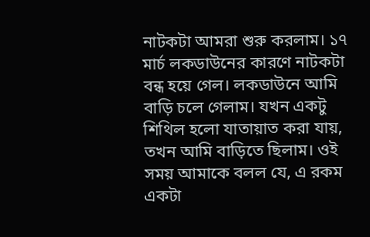নাটকটা আমরা শুরু করলাম। ১৭ মার্চ লকডাউনের কারণে নাটকটা বন্ধ হয়ে গেল। লকডাউনে আমি বাড়ি চলে গেলাম। যখন একটু শিথিল হলো যাতায়াত করা যায়, তখন আমি বাড়িতে ছিলাম। ওই সময় আমাকে বলল যে, এ রকম একটা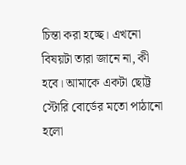চিন্তা করা হচ্ছে। এখনো বিষয়টা তারা জানে না, কী হবে। আমাকে একটা ছোট্ট স্টোরি বোর্ডের মতো পাঠানো হলো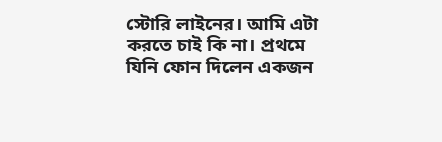স্টোরি লাইনের। আমি এটা করতে চাই কি না। প্রথমে যিনি ফোন দিলেন একজন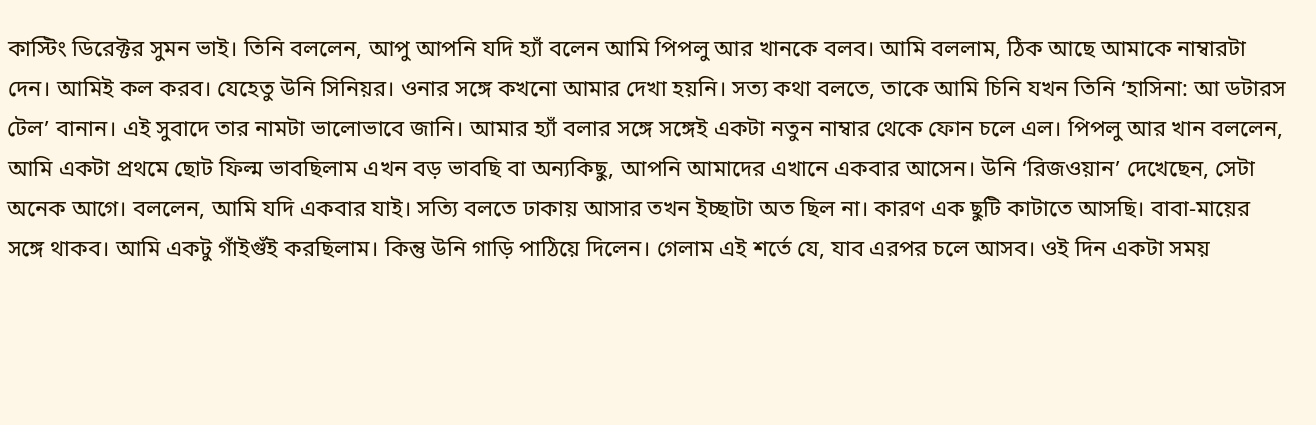কাস্টিং ডিরেক্টর সুমন ভাই। তিনি বললেন, আপু আপনি যদি হ্যাঁ বলেন আমি পিপলু আর খানকে বলব। আমি বললাম, ঠিক আছে আমাকে নাম্বারটা দেন। আমিই কল করব। যেহেতু উনি সিনিয়র। ওনার সঙ্গে কখনো আমার দেখা হয়নি। সত্য কথা বলতে, তাকে আমি চিনি যখন তিনি ‘হাসিনা: আ ডটারস টেল’ বানান। এই সুবাদে তার নামটা ভালোভাবে জানি। আমার হ্যাঁ বলার সঙ্গে সঙ্গেই একটা নতুন নাম্বার থেকে ফোন চলে এল। পিপলু আর খান বললেন, আমি একটা প্রথমে ছোট ফিল্ম ভাবছিলাম এখন বড় ভাবছি বা অন্যকিছু, আপনি আমাদের এখানে একবার আসেন। উনি ‘রিজওয়ান’ দেখেছেন, সেটা অনেক আগে। বললেন, আমি যদি একবার যাই। সত্যি বলতে ঢাকায় আসার তখন ইচ্ছাটা অত ছিল না। কারণ এক ছুটি কাটাতে আসছি। বাবা-মায়ের সঙ্গে থাকব। আমি একটু গাঁইগুঁই করছিলাম। কিন্তু উনি গাড়ি পাঠিয়ে দিলেন। গেলাম এই শর্তে যে, যাব এরপর চলে আসব। ওই দিন একটা সময়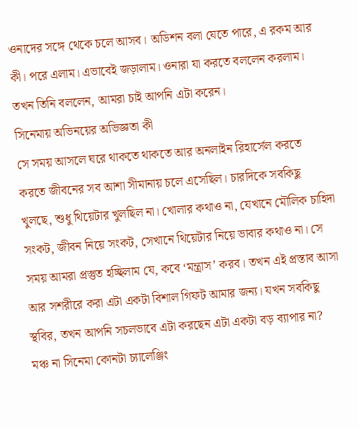ওনাদের সঙ্গে থেকে চলে আসব। অডিশন বলা যেতে পারে, এ রকম আর কী। পরে এলাম। এভাবেই জড়ালাম। ওনারা যা করতে বললেন করলাম। তখন তিনি বললেন, আমরা চাই আপনি এটা করেন।
সিনেমায় অভিনয়ের অভিজ্ঞতা কী
সে সময় আসলে ঘরে থাকতে থাকতে আর অনলাইন রিহার্সেল করতে করতে জীবনের সব আশা সীমানায় চলে এসেছিল। চারদিকে সবকিছু খুলছে, শুধু থিয়েটার খুলছিল না। খোলার কথাও না, যেখানে মৌলিক চাহিদা সংকট, জীবন নিয়ে সংকট, সেখানে থিয়েটার নিয়ে ভাবার কথাও না। সে সময় আমরা প্রস্তুত হচ্ছিলাম যে, কবে ‘মন্ত্রাস’ করব। তখন এই প্রস্তাব আসা আর সশরীরে করা এটা একটা বিশাল গিফট আমার জন্য। যখন সবকিছু স্থবির, তখন আপনি সচলভাবে এটা করছেন এটা একটা বড় ব্যাপার না?
মঞ্চ না সিনেমা কোনটা চ্যালেঞ্জিং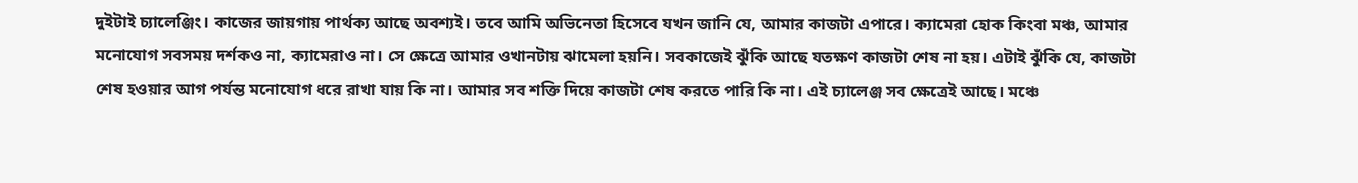দুইটাই চ্যালেঞ্জিং। কাজের জায়গায় পার্থক্য আছে অবশ্যই। তবে আমি অভিনেতা হিসেবে যখন জানি যে, আমার কাজটা এপারে। ক্যামেরা হোক কিংবা মঞ্চ, আমার মনোযোগ সবসময় দর্শকও না, ক্যামেরাও না। সে ক্ষেত্রে আমার ওখানটায় ঝামেলা হয়নি। সবকাজেই ঝুঁকি আছে যতক্ষণ কাজটা শেষ না হয়। এটাই ঝুঁকি যে, কাজটা শেষ হওয়ার আগ পর্যন্ত মনোযোগ ধরে রাখা যায় কি না। আমার সব শক্তি দিয়ে কাজটা শেষ করতে পারি কি না। এই চ্যালেঞ্জ সব ক্ষেত্রেই আছে। মঞ্চে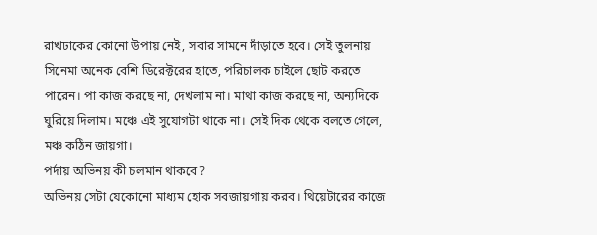রাখঢাকের কোনো উপায় নেই, সবার সামনে দাঁড়াতে হবে। সেই তুলনায় সিনেমা অনেক বেশি ডিরেক্টরের হাতে, পরিচালক চাইলে ছোট করতে পারেন। পা কাজ করছে না, দেখলাম না। মাথা কাজ করছে না, অন্যদিকে ঘুরিয়ে দিলাম। মঞ্চে এই সুযোগটা থাকে না। সেই দিক থেকে বলতে গেলে, মঞ্চ কঠিন জায়গা।
পর্দায় অভিনয় কী চলমান থাকবে?
অভিনয় সেটা যেকোনো মাধ্যম হোক সবজায়গায় করব। থিয়েটারের কাজে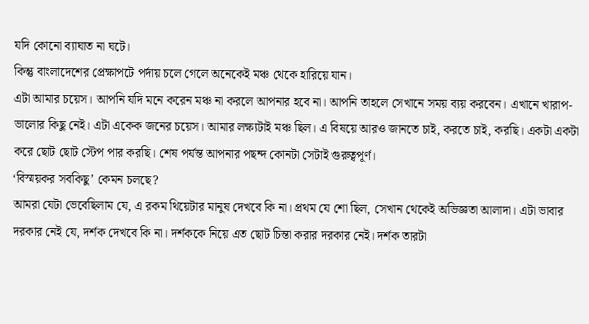যদি কোনো ব্যাঘাত না ঘটে।
কিন্তু বাংলাদেশের প্রেক্ষাপটে পর্দায় চলে গেলে অনেকেই মঞ্চ থেকে হারিয়ে যান।
এটা আমার চয়েস। আপনি যদি মনে করেন মঞ্চ না করলে আপনার হবে না। আপনি তাহলে সেখানে সময় ব্যয় করবেন। এখানে খারাপ-ভালোর কিছু নেই। এটা একেক জনের চয়েস। আমার লক্ষ্যটাই মঞ্চ ছিল। এ বিষয়ে আরও জানতে চাই, করতে চাই, করছি। একটা একটা করে ছোট ছোট স্টেপ পার করছি। শেষ পর্যন্ত আপনার পছন্দ কোনটা সেটাই গুরুত্বপূর্ণ।
‘বিস্ময়কর সবকিছু’ কেমন চলছে?
আমরা যেটা ভেবেছিলাম যে, এ রকম থিয়েটার মানুষ দেখবে কি না। প্রথম যে শো ছিল, সেখান থেকেই অভিজ্ঞতা আলাদা। এটা ভাবার দরকার নেই যে, দর্শক দেখবে কি না। দর্শককে নিয়ে এত ছোট চিন্তা করার দরকার নেই। দর্শক তারটা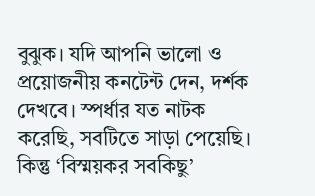বুঝুক। যদি আপনি ভালো ও প্রয়োজনীয় কনটেন্ট দেন, দর্শক দেখবে। স্পর্ধার যত নাটক করেছি, সবটিতে সাড়া পেয়েছি। কিন্তু ‘বিস্ময়কর সবকিছু’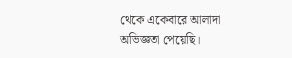থেকে একেবারে আলাদা অভিজ্ঞতা পেয়েছি।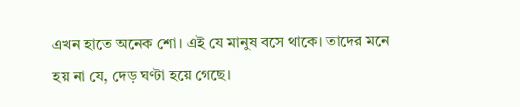এখন হাতে অনেক শো। এই যে মানুষ বসে থাকে। তাদের মনে হয় না যে, দেড় ঘণ্টা হয়ে গেছে।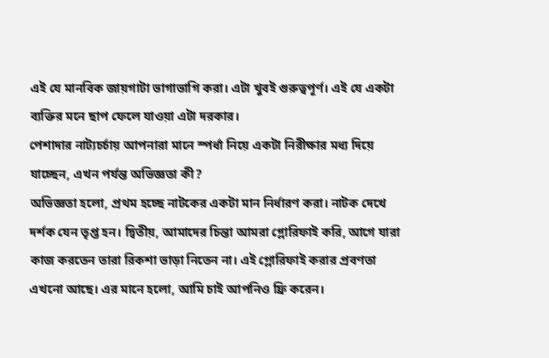এই যে মানবিক জায়গাটা ভাগাভাগি করা। এটা খুবই গুরুত্বপূর্ণ। এই যে একটা ব্যক্তির মনে ছাপ ফেলে যাওয়া এটা দরকার।
পেশাদার নাট্যচর্চায় আপনারা মানে স্পর্ধা নিয়ে একটা নিরীক্ষার মধ্য দিয়ে যাচ্ছেন, এখন পর্যন্ত অভিজ্ঞতা কী?
অভিজ্ঞতা হলো, প্রথম হচ্ছে নাটকের একটা মান নির্ধারণ করা। নাটক দেখে দর্শক যেন তৃপ্ত হন। দ্বিতীয়, আমাদের চিন্তা আমরা গ্লোরিফাই করি, আগে যারা কাজ করতেন তারা রিকশা ভাড়া নিতেন না। এই গ্লোরিফাই করার প্রবণতা এখনো আছে। এর মানে হলো, আমি চাই আপনিও ফ্রি করেন।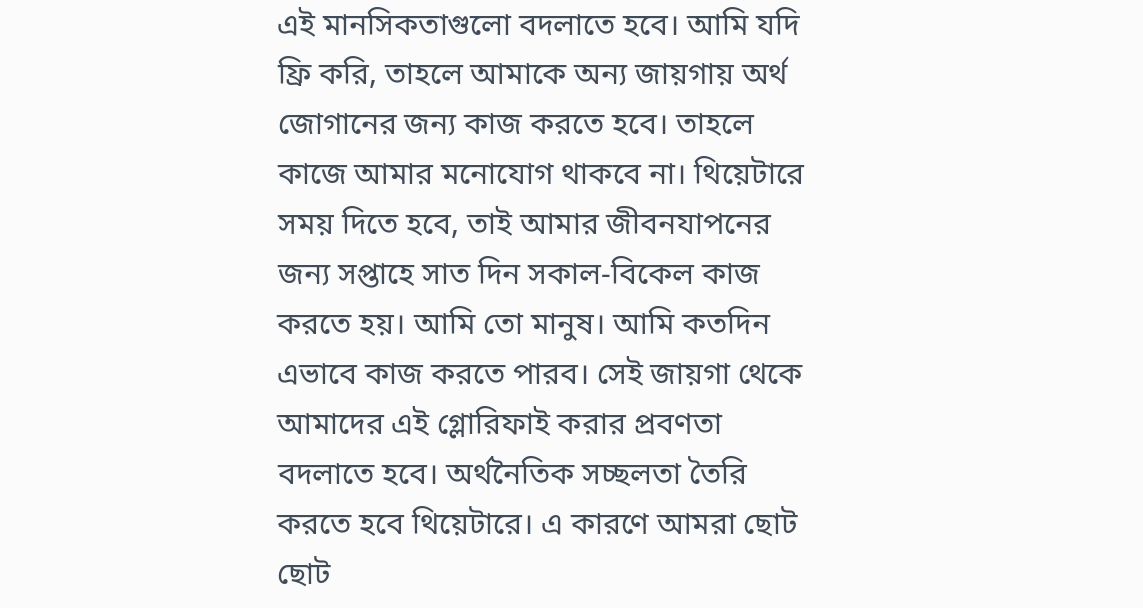এই মানসিকতাগুলো বদলাতে হবে। আমি যদি ফ্রি করি, তাহলে আমাকে অন্য জায়গায় অর্থ জোগানের জন্য কাজ করতে হবে। তাহলে কাজে আমার মনোযোগ থাকবে না। থিয়েটারে সময় দিতে হবে, তাই আমার জীবনযাপনের জন্য সপ্তাহে সাত দিন সকাল-বিকেল কাজ করতে হয়। আমি তো মানুষ। আমি কতদিন এভাবে কাজ করতে পারব। সেই জায়গা থেকে আমাদের এই গ্লোরিফাই করার প্রবণতা বদলাতে হবে। অর্থনৈতিক সচ্ছলতা তৈরি করতে হবে থিয়েটারে। এ কারণে আমরা ছোট ছোট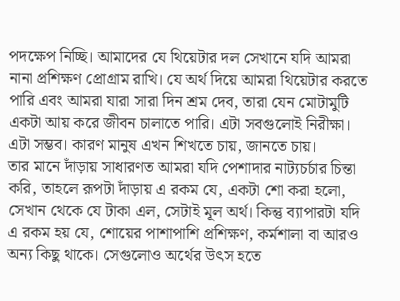পদক্ষেপ নিচ্ছি। আমাদের যে থিয়েটার দল সেখানে যদি আমরা নানা প্রশিক্ষণ প্রোগ্রাম রাখি। যে অর্থ দিয়ে আমরা থিয়েটার করতে পারি এবং আমরা যারা সারা দিন শ্রম দেব, তারা যেন মোটামুটি একটা আয় করে জীবন চালাতে পারি। এটা সবগুলোই নিরীক্ষা। এটা সম্ভব। কারণ মানুষ এখন শিখতে চায়, জানতে চায়।
তার মানে দাঁড়ায় সাধারণত আমরা যদি পেশাদার নাট্যচর্চার চিন্তা করি, তাহলে রূপটা দাঁড়ায় এ রকম যে, একটা শো করা হলো, সেখান থেকে যে টাকা এল, সেটাই মূল অর্থ। কিন্তু ব্যাপারটা যদি এ রকম হয় যে, শোয়ের পাশাপাশি প্রশিক্ষণ, কর্মশালা বা আরও অন্য কিছু থাকে। সেগুলোও অর্থের উৎস হতে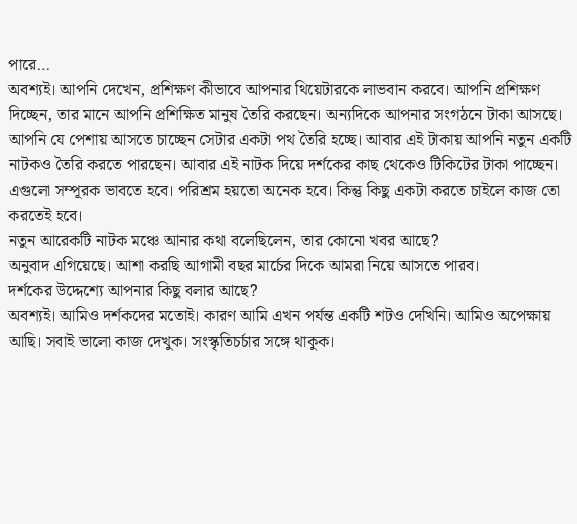পারে…
অবশ্যই। আপনি দেখেন, প্রশিক্ষণ কীভাবে আপনার থিয়েটারকে লাভবান করবে। আপনি প্রশিক্ষণ দিচ্ছেন, তার মানে আপনি প্রশিক্ষিত মানুষ তৈরি করছেন। অন্যদিকে আপনার সংগঠনে টাকা আসছে। আপনি যে পেশায় আসতে চাচ্ছেন সেটার একটা পথ তৈরি হচ্ছে। আবার এই টাকায় আপনি নতুন একটি নাটকও তৈরি করতে পারছেন। আবার এই নাটক দিয়ে দর্শকের কাছ থেকেও টিকিটের টাকা পাচ্ছেন। এগুলো সম্পূরক ভাবতে হবে। পরিশ্রম হয়তো অনেক হবে। কিন্তু কিছু একটা করতে চাইলে কাজ তো করতেই হবে।
নতুন আরেকটি নাটক মঞ্চে আনার কথা বলেছিলেন, তার কোনো খবর আছে?
অনুবাদ এগিয়েছে। আশা করছি আগামী বছর মার্চের দিকে আমরা নিয়ে আসতে পারব।
দর্শকের উদ্দেশ্যে আপনার কিছু বলার আছে?
অবশ্যই। আমিও দর্শকদের মতোই। কারণ আমি এখন পর্যন্ত একটি শটও দেখিনি। আমিও অপেক্ষায় আছি। সবাই ভালো কাজ দেখুক। সংস্কৃতিচর্চার সঙ্গে থাকুক।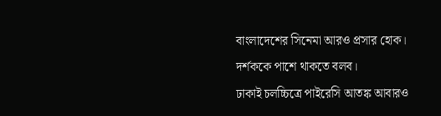বাংলাদেশের সিনেমা আরও প্রসার হোক। দর্শককে পাশে থাকতে বলব।
ঢাকাই চলচ্চিত্রে পাইরেসি আতঙ্ক আবারও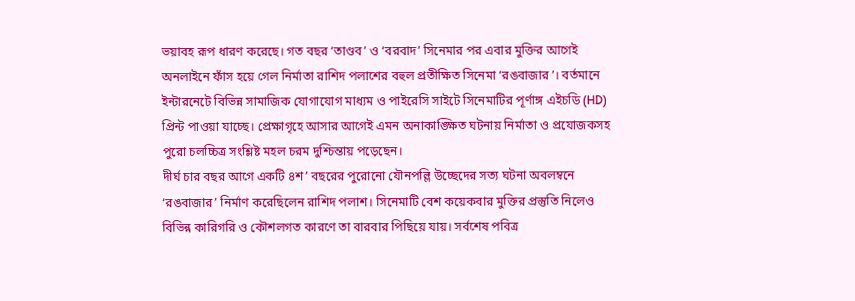ভয়াবহ রূপ ধারণ করেছে। গত বছর ‘তাণ্ডব’ ও ‘বরবাদ’ সিনেমার পর এবার মুক্তির আগেই অনলাইনে ফাঁস হয়ে গেল নির্মাতা রাশিদ পলাশের বহুল প্রতীক্ষিত সিনেমা ‘রঙবাজার’। বর্তমানে ইন্টারনেটে বিভিন্ন সামাজিক যোগাযোগ মাধ্যম ও পাইরেসি সাইটে সিনেমাটির পূর্ণাঙ্গ এইচডি (HD) প্রিন্ট পাওয়া যাচ্ছে। প্রেক্ষাগৃহে আসার আগেই এমন অনাকাঙ্ক্ষিত ঘটনায় নির্মাতা ও প্রযোজকসহ পুরো চলচ্চিত্র সংশ্লিষ্ট মহল চরম দুশ্চিন্তায় পড়েছেন।
দীর্ঘ চার বছর আগে একটি ৪শ’ বছরের পুরোনো যৌনপল্লি উচ্ছেদের সত্য ঘটনা অবলম্বনে ‘রঙবাজার’ নির্মাণ করেছিলেন রাশিদ পলাশ। সিনেমাটি বেশ কয়েকবার মুক্তির প্রস্তুতি নিলেও বিভিন্ন কারিগরি ও কৌশলগত কারণে তা বারবার পিছিয়ে যায়। সর্বশেষ পবিত্র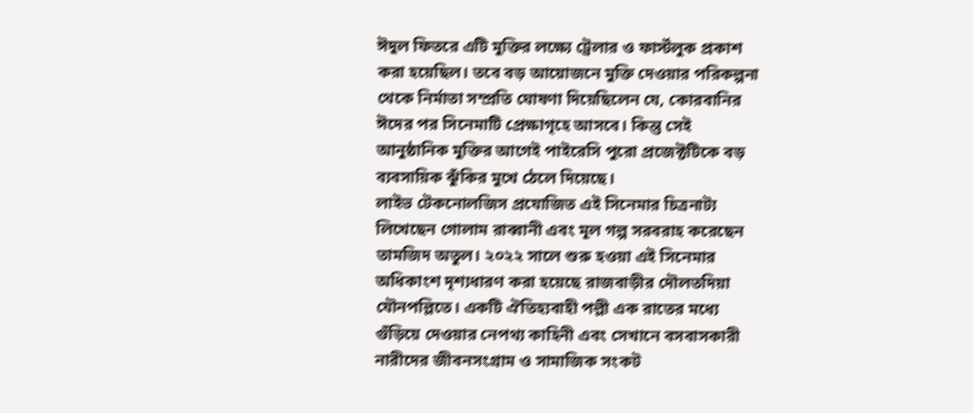ঈদুল ফিতরে এটি মুক্তির লক্ষ্যে ট্রেলার ও ফার্স্টলুক প্রকাশ করা হয়েছিল। তবে বড় আয়োজনে মুক্তি দেওয়ার পরিকল্পনা থেকে নির্মাতা সম্প্রতি ঘোষণা দিয়েছিলেন যে, কোরবানির ঈদের পর সিনেমাটি প্রেক্ষাগৃহে আসবে। কিন্তু সেই আনুষ্ঠানিক মুক্তির আগেই পাইরেসি পুরো প্রজেক্টটিকে বড় ব্যবসায়িক ঝুঁকির মুখে ঠেলে দিয়েছে।
লাইভ টেকনোলজিস প্রযোজিত এই সিনেমার চিত্রনাট্য লিখেছেন গোলাম রাব্বানী এবং মূল গল্প সরবরাহ করেছেন তামজিদ অতুল। ২০২২ সালে শুরু হওয়া এই সিনেমার অধিকাংশ দৃশ্যধারণ করা হয়েছে রাজবাড়ীর দৌলতদিয়া যৌনপল্লিতে। একটি ঐতিহ্যবাহী পল্লী এক রাতের মধ্যে গুঁড়িয়ে দেওয়ার নেপথ্য কাহিনী এবং সেখানে বসবাসকারী নারীদের জীবনসংগ্রাম ও সামাজিক সংকট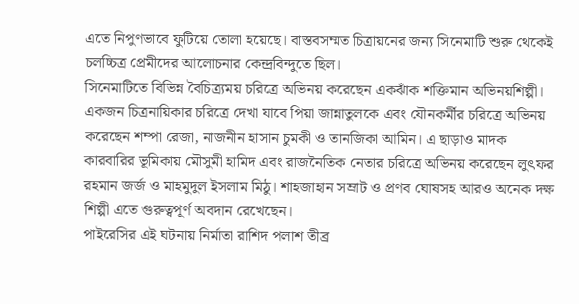এতে নিপুণভাবে ফুটিয়ে তোলা হয়েছে। বাস্তবসম্মত চিত্রায়নের জন্য সিনেমাটি শুরু থেকেই চলচ্চিত্র প্রেমীদের আলোচনার কেন্দ্রবিন্দুতে ছিল।
সিনেমাটিতে বিভিন্ন বৈচিত্র্যময় চরিত্রে অভিনয় করেছেন একঝাঁক শক্তিমান অভিনয়শিল্পী। একজন চিত্রনায়িকার চরিত্রে দেখা যাবে পিয়া জান্নাতুলকে এবং যৌনকর্মীর চরিত্রে অভিনয় করেছেন শম্পা রেজা, নাজনীন হাসান চুমকী ও তানজিকা আমিন। এ ছাড়াও মাদক কারবারির ভূমিকায় মৌসুমী হামিদ এবং রাজনৈতিক নেতার চরিত্রে অভিনয় করেছেন লুৎফর রহমান জর্জ ও মাহমুদুল ইসলাম মিঠু। শাহজাহান সম্রাট ও প্রণব ঘোষসহ আরও অনেক দক্ষ শিল্পী এতে গুরুত্বপূর্ণ অবদান রেখেছেন।
পাইরেসির এই ঘটনায় নির্মাতা রাশিদ পলাশ তীব্র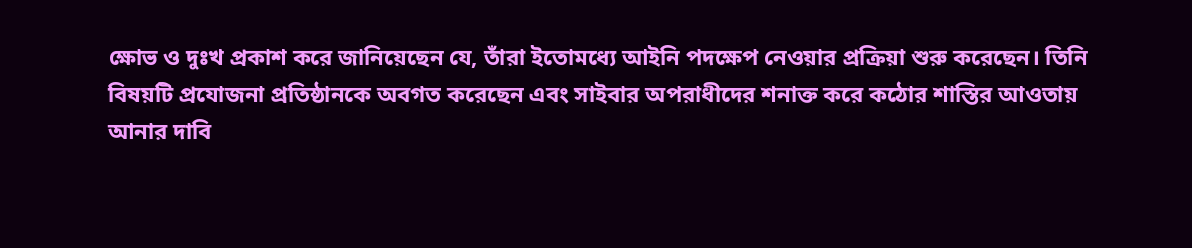ক্ষোভ ও দুঃখ প্রকাশ করে জানিয়েছেন যে, তাঁরা ইতোমধ্যে আইনি পদক্ষেপ নেওয়ার প্রক্রিয়া শুরু করেছেন। তিনি বিষয়টি প্রযোজনা প্রতিষ্ঠানকে অবগত করেছেন এবং সাইবার অপরাধীদের শনাক্ত করে কঠোর শাস্তির আওতায় আনার দাবি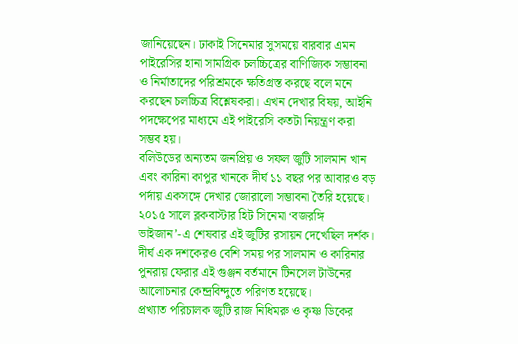জানিয়েছেন। ঢাকাই সিনেমার সুসময়ে বারবার এমন পাইরেসির হানা সামগ্রিক চলচ্চিত্রের বাণিজ্যিক সম্ভাবনা ও নির্মাতাদের পরিশ্রমকে ক্ষতিগ্রস্ত করছে বলে মনে করছেন চলচ্চিত্র বিশ্লেষকরা। এখন দেখার বিষয়, আইনি পদক্ষেপের মাধ্যমে এই পাইরেসি কতটা নিয়ন্ত্রণ করা সম্ভব হয়।
বলিউডের অন্যতম জনপ্রিয় ও সফল জুটি সালমান খান এবং কারিনা কাপুর খানকে দীর্ঘ ১১ বছর পর আবারও বড় পর্দায় একসঙ্গে দেখার জোরালো সম্ভাবনা তৈরি হয়েছে। ২০১৫ সালে ব্লকবাস্টার হিট সিনেমা ‘বজরঙ্গি ভাইজান’-এ শেষবার এই জুটির রসায়ন দেখেছিল দর্শক। দীর্ঘ এক দশকেরও বেশি সময় পর সালমান ও কারিনার পুনরায় ফেরার এই গুঞ্জন বর্তমানে টিনসেল টাউনের আলোচনার কেন্দ্রবিন্দুতে পরিণত হয়েছে।
প্রখ্যাত পরিচালক জুটি রাজ নিধিমরু ও কৃষ্ণ ডিকের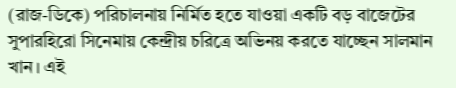(রাজ-ডিকে) পরিচালনায় নির্মিত হতে যাওয়া একটি বড় বাজেটের সুপারহিরো সিনেমায় কেন্দ্রীয় চরিত্রে অভিনয় করতে যাচ্ছেন সালমান খান। এই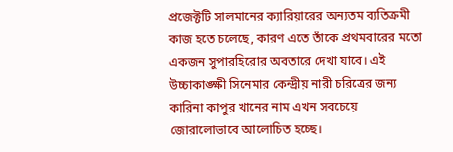প্রজেক্টটি সালমানের ক্যারিয়ারের অন্যতম ব্যতিক্রমী কাজ হতে চলেছে, কারণ এতে তাঁকে প্রথমবারের মতো একজন সুপারহিরোর অবতারে দেখা যাবে। এই উচ্চাকাঙ্ক্ষী সিনেমার কেন্দ্রীয় নারী চরিত্রের জন্য কারিনা কাপুর খানের নাম এখন সবচেয়ে জোরালোভাবে আলোচিত হচ্ছে।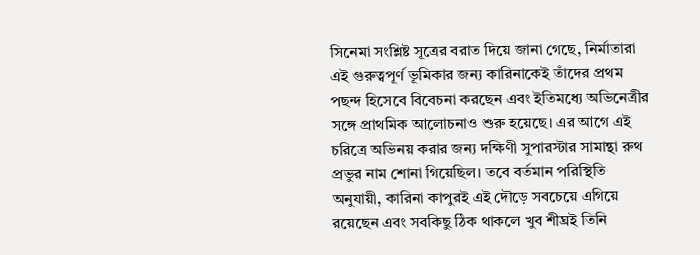সিনেমা সংশ্লিষ্ট সূত্রের বরাত দিয়ে জানা গেছে, নির্মাতারা এই গুরুত্বপূর্ণ ভূমিকার জন্য কারিনাকেই তাঁদের প্রথম পছন্দ হিসেবে বিবেচনা করছেন এবং ইতিমধ্যে অভিনেত্রীর সঙ্গে প্রাথমিক আলোচনাও শুরু হয়েছে। এর আগে এই চরিত্রে অভিনয় করার জন্য দক্ষিণী সুপারস্টার সামান্থা রুথ প্রভুর নাম শোনা গিয়েছিল। তবে বর্তমান পরিস্থিতি অনুযায়ী, কারিনা কাপুরই এই দৌড়ে সবচেয়ে এগিয়ে রয়েছেন এবং সবকিছু ঠিক থাকলে খুব শীঘ্রই তিনি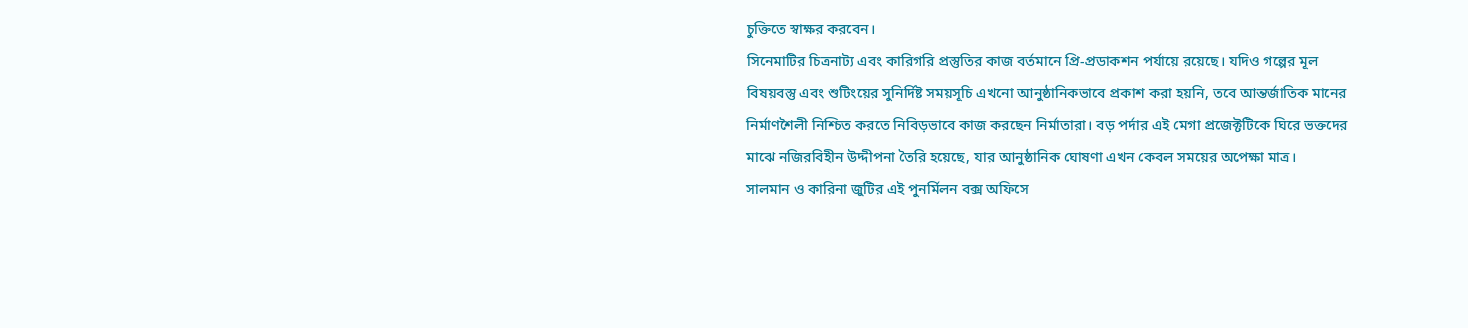চুক্তিতে স্বাক্ষর করবেন।
সিনেমাটির চিত্রনাট্য এবং কারিগরি প্রস্তুতির কাজ বর্তমানে প্রি-প্রডাকশন পর্যায়ে রয়েছে। যদিও গল্পের মূল বিষয়বস্তু এবং শুটিংয়ের সুনির্দিষ্ট সময়সূচি এখনো আনুষ্ঠানিকভাবে প্রকাশ করা হয়নি, তবে আন্তর্জাতিক মানের নির্মাণশৈলী নিশ্চিত করতে নিবিড়ভাবে কাজ করছেন নির্মাতারা। বড় পর্দার এই মেগা প্রজেক্টটিকে ঘিরে ভক্তদের মাঝে নজিরবিহীন উদ্দীপনা তৈরি হয়েছে, যার আনুষ্ঠানিক ঘোষণা এখন কেবল সময়ের অপেক্ষা মাত্র।
সালমান ও কারিনা জুটির এই পুনর্মিলন বক্স অফিসে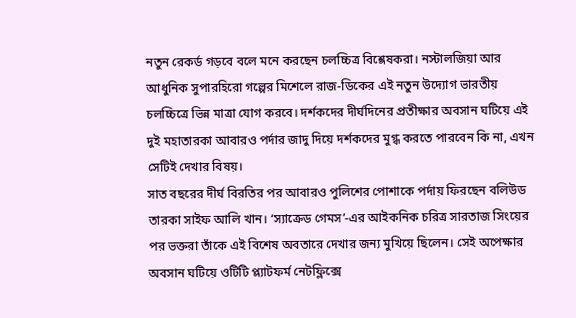নতুন রেকর্ড গড়বে বলে মনে করছেন চলচ্চিত্র বিশ্লেষকরা। নস্টালজিয়া আর আধুনিক সুপারহিরো গল্পের মিশেলে রাজ-ডিকের এই নতুন উদ্যোগ ভারতীয় চলচ্চিত্রে ভিন্ন মাত্রা যোগ করবে। দর্শকদের দীর্ঘদিনের প্রতীক্ষার অবসান ঘটিয়ে এই দুই মহাতারকা আবারও পর্দার জাদু দিয়ে দর্শকদের মুগ্ধ করতে পারবেন কি না, এখন সেটিই দেখার বিষয়।
সাত বছরের দীর্ঘ বিরতির পর আবারও পুলিশের পোশাকে পর্দায় ফিরছেন বলিউড তারকা সাইফ আলি খান। ‘স্যাক্রেড গেমস’-এর আইকনিক চরিত্র সারতাজ সিংয়ের পর ভক্তরা তাঁকে এই বিশেষ অবতারে দেখার জন্য মুখিয়ে ছিলেন। সেই অপেক্ষার অবসান ঘটিয়ে ওটিটি প্ল্যাটফর্ম নেটফ্লিক্সে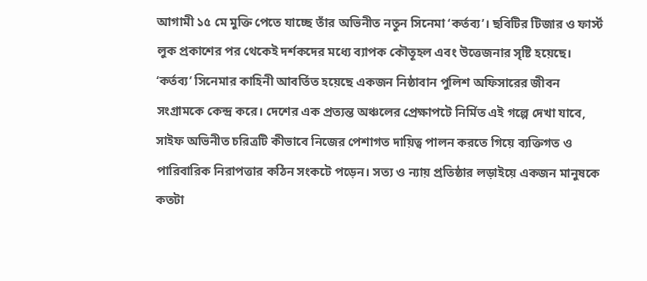আগামী ১৫ মে মুক্তি পেতে যাচ্ছে তাঁর অভিনীত নতুন সিনেমা ‘কর্তব্য’। ছবিটির টিজার ও ফার্স্ট লুক প্রকাশের পর থেকেই দর্শকদের মধ্যে ব্যাপক কৌতূহল এবং উত্তেজনার সৃষ্টি হয়েছে।
‘কর্তব্য’ সিনেমার কাহিনী আবর্তিত হয়েছে একজন নিষ্ঠাবান পুলিশ অফিসারের জীবন সংগ্রামকে কেন্দ্র করে। দেশের এক প্রত্যন্ত অঞ্চলের প্রেক্ষাপটে নির্মিত এই গল্পে দেখা যাবে, সাইফ অভিনীত চরিত্রটি কীভাবে নিজের পেশাগত দায়িত্ব পালন করতে গিয়ে ব্যক্তিগত ও পারিবারিক নিরাপত্তার কঠিন সংকটে পড়েন। সত্য ও ন্যায় প্রতিষ্ঠার লড়াইয়ে একজন মানুষকে কতটা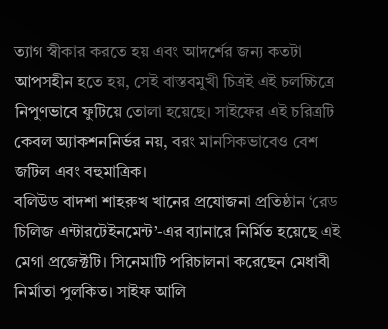ত্যাগ স্বীকার করতে হয় এবং আদর্শের জন্য কতটা আপসহীন হতে হয়, সেই বাস্তবমুখী চিত্রই এই চলচ্চিত্রে নিপুণভাবে ফুটিয়ে তোলা হয়েছে। সাইফের এই চরিত্রটি কেবল অ্যাকশননির্ভর নয়, বরং মানসিকভাবেও বেশ জটিল এবং বহুমাত্রিক।
বলিউড বাদশা শাহরুখ খানের প্রযোজনা প্রতিষ্ঠান ‘রেড চিলিজ এন্টারটেইনমেন্ট’-এর ব্যানারে নির্মিত হয়েছে এই মেগা প্রজেক্টটি। সিনেমাটি পরিচালনা করেছেন মেধাবী নির্মাতা পুলকিত। সাইফ আলি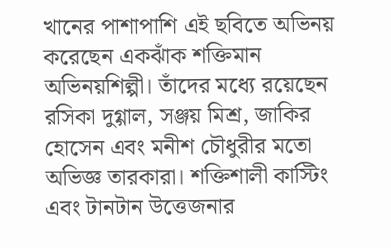খানের পাশাপাশি এই ছবিতে অভিনয় করেছেন একঝাঁক শক্তিমান অভিনয়শিল্পী। তাঁদের মধ্যে রয়েছেন রসিকা দুগ্গাল, সঞ্জয় মিশ্র, জাকির হোসেন এবং মনীশ চৌধুরীর মতো অভিজ্ঞ তারকারা। শক্তিশালী কাস্টিং এবং টানটান উত্তেজনার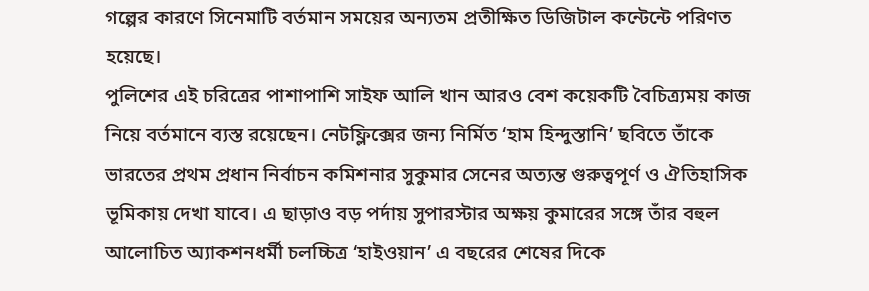গল্পের কারণে সিনেমাটি বর্তমান সময়ের অন্যতম প্রতীক্ষিত ডিজিটাল কন্টেন্টে পরিণত হয়েছে।
পুলিশের এই চরিত্রের পাশাপাশি সাইফ আলি খান আরও বেশ কয়েকটি বৈচিত্র্যময় কাজ নিয়ে বর্তমানে ব্যস্ত রয়েছেন। নেটফ্লিক্সের জন্য নির্মিত ‘হাম হিন্দুস্তানি’ ছবিতে তাঁকে ভারতের প্রথম প্রধান নির্বাচন কমিশনার সুকুমার সেনের অত্যন্ত গুরুত্বপূর্ণ ও ঐতিহাসিক ভূমিকায় দেখা যাবে। এ ছাড়াও বড় পর্দায় সুপারস্টার অক্ষয় কুমারের সঙ্গে তাঁর বহুল আলোচিত অ্যাকশনধর্মী চলচ্চিত্র ‘হাইওয়ান’ এ বছরের শেষের দিকে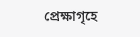প্রেক্ষাগৃহে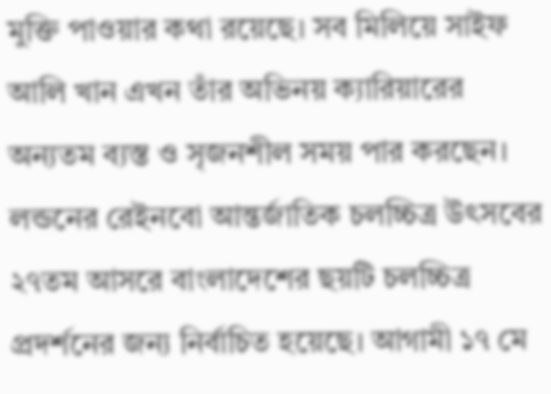মুক্তি পাওয়ার কথা রয়েছে। সব মিলিয়ে সাইফ আলি খান এখন তাঁর অভিনয় ক্যারিয়ারের অন্যতম ব্যস্ত ও সৃজনশীল সময় পার করছেন।
লন্ডনের রেইনবো আন্তর্জাতিক চলচ্চিত্র উৎসবের ২৭তম আসরে বাংলাদেশের ছয়টি চলচ্চিত্র প্রদর্শনের জন্য নির্বাচিত হয়েছে। আগামী ১৭ মে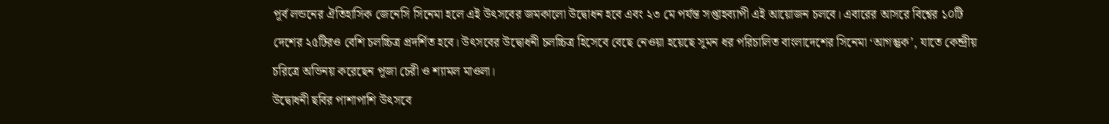পূর্ব লন্ডনের ঐতিহাসিক জেনেসি সিনেমা হলে এই উৎসবের জমকালো উদ্বোধন হবে এবং ২৩ মে পর্যন্ত সপ্তাহব্যাপী এই আয়োজন চলবে। এবারের আসরে বিশ্বের ১০টি দেশের ২৫টিরও বেশি চলচ্চিত্র প্রদর্শিত হবে। উৎসবের উদ্বোধনী চলচ্চিত্র হিসেবে বেছে নেওয়া হয়েছে সুমন ধর পরিচালিত বাংলাদেশের সিনেমা ‘আগন্তুক’, যাতে কেন্দ্রীয় চরিত্রে অভিনয় করেছেন পূজা চেরী ও শ্যামল মাওলা।
উদ্বোধনী ছবির পাশাপাশি উৎসবে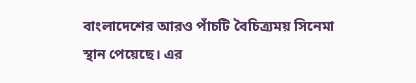বাংলাদেশের আরও পাঁচটি বৈচিত্র্যময় সিনেমা স্থান পেয়েছে। এর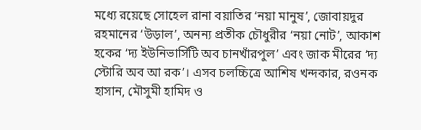মধ্যে রয়েছে সোহেল রানা বয়াতির ‘নয়া মানুষ’, জোবায়দুর রহমানের ‘উড়াল’, অনন্য প্রতীক চৌধুরীর ‘নয়া নোট’, আকাশ হকের ‘দ্য ইউনিভার্সিটি অব চানখাঁরপুল’ এবং জাক মীরের ‘দ্য স্টোরি অব আ রক’। এসব চলচ্চিত্রে আশিষ খন্দকার, রওনক হাসান, মৌসুমী হামিদ ও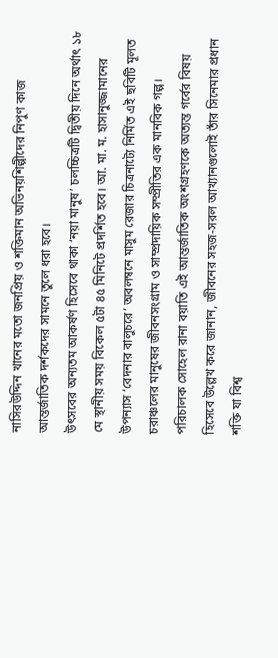নাসিরউদ্দিন খানের মতো জনপ্রিয় ও শক্তিমান অভিনয়শিল্পীদের নিপুণ কাজ আন্তর্জাতিক দর্শকদের সামনে তুলে ধরা হবে।
উৎসবের অন্যতম আকর্ষণ হিসেবে থাকা ‘নয়া মানুষ’ চলচ্চিত্রটি দ্বিতীয় দিনে অর্থাৎ ১৮ মে স্থানীয় সময় বিকেল ৫টা ৪৫ মিনিটে প্রদর্শিত হবে। আ. মা. ম. হাসানুজ্জামানের উপন্যাস ‘বেদনার বালুচরে’ অবলম্বনে মাসুম রেজার চিত্রনাট্যে নির্মিত এই ছবিটি মূলত চরাঞ্চলের মানুষের জীবনসংগ্রাম ও সাম্প্রদায়িক সম্প্রীতির এক মানবিক গল্প। পরিচালক সোহেল রানা বয়াতি এই আন্তর্জাতিক অংশগ্রহণকে অত্যন্ত গর্বের বিষয় হিসেবে উল্লেখ করে জানান, জীবনের সহজ-সরল আখ্যানগুলোই তাঁর সিনেমার প্রধান শক্তি যা বিশ্ব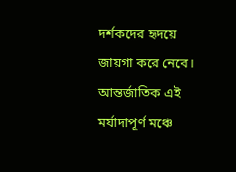দর্শকদের হৃদয়ে জায়গা করে নেবে।
আন্তর্জাতিক এই মর্যাদাপূর্ণ মঞ্চে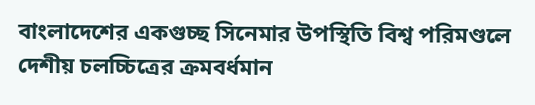বাংলাদেশের একগুচ্ছ সিনেমার উপস্থিতি বিশ্ব পরিমণ্ডলে দেশীয় চলচ্চিত্রের ক্রমবর্ধমান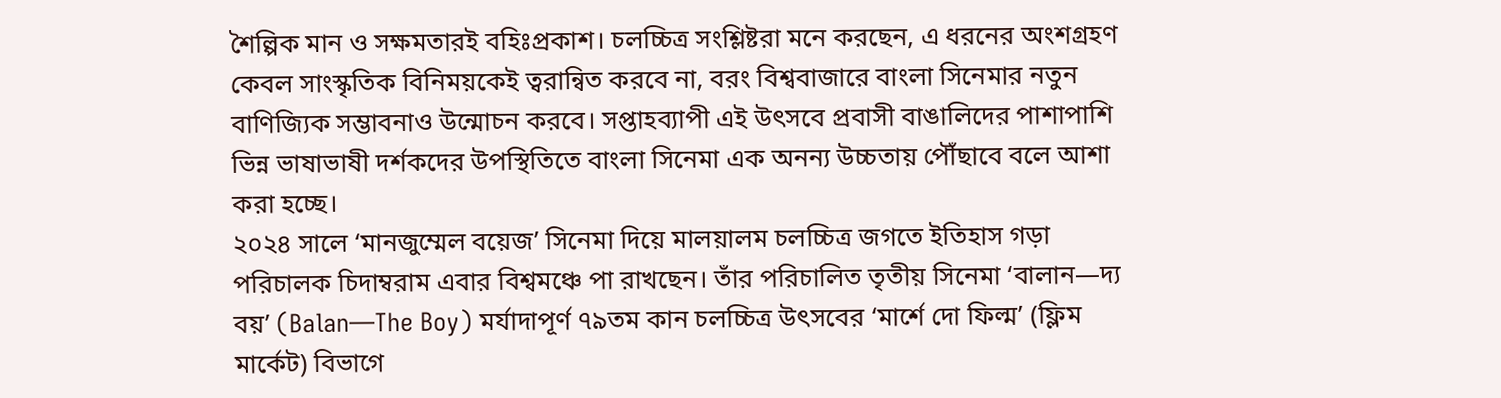শৈল্পিক মান ও সক্ষমতারই বহিঃপ্রকাশ। চলচ্চিত্র সংশ্লিষ্টরা মনে করছেন, এ ধরনের অংশগ্রহণ কেবল সাংস্কৃতিক বিনিময়কেই ত্বরান্বিত করবে না, বরং বিশ্ববাজারে বাংলা সিনেমার নতুন বাণিজ্যিক সম্ভাবনাও উন্মোচন করবে। সপ্তাহব্যাপী এই উৎসবে প্রবাসী বাঙালিদের পাশাপাশি ভিন্ন ভাষাভাষী দর্শকদের উপস্থিতিতে বাংলা সিনেমা এক অনন্য উচ্চতায় পৌঁছাবে বলে আশা করা হচ্ছে।
২০২৪ সালে ‘মানজুম্মেল বয়েজ’ সিনেমা দিয়ে মালয়ালম চলচ্চিত্র জগতে ইতিহাস গড়া পরিচালক চিদাম্বরাম এবার বিশ্বমঞ্চে পা রাখছেন। তাঁর পরিচালিত তৃতীয় সিনেমা ‘বালান—দ্য বয়’ (Balan—The Boy) মর্যাদাপূর্ণ ৭৯তম কান চলচ্চিত্র উৎসবের ‘মার্শে দো ফিল্ম’ (ফ্লিম মার্কেট) বিভাগে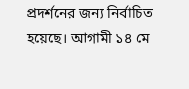প্রদর্শনের জন্য নির্বাচিত হয়েছে। আগামী ১৪ মে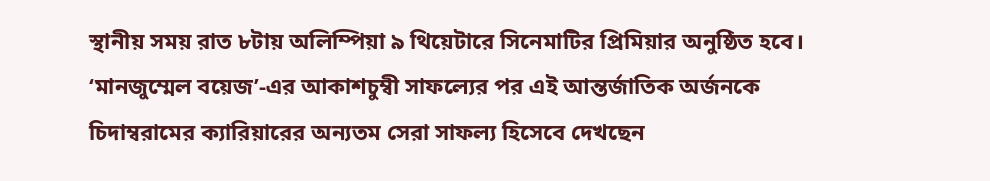স্থানীয় সময় রাত ৮টায় অলিম্পিয়া ৯ থিয়েটারে সিনেমাটির প্রিমিয়ার অনুষ্ঠিত হবে। ‘মানজুম্মেল বয়েজ’-এর আকাশচুম্বী সাফল্যের পর এই আন্তর্জাতিক অর্জনকে চিদাম্বরামের ক্যারিয়ারের অন্যতম সেরা সাফল্য হিসেবে দেখছেন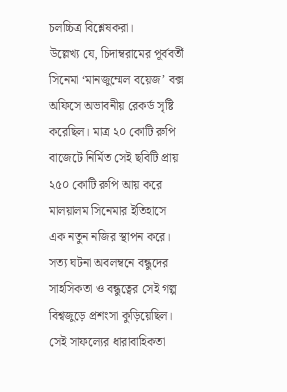চলচ্চিত্র বিশ্লেষকরা।
উল্লেখ্য যে, চিদাম্বরামের পূর্ববর্তী সিনেমা ‘মানজুম্মেল বয়েজ’ বক্স অফিসে অভাবনীয় রেকর্ড সৃষ্টি করেছিল। মাত্র ২০ কোটি রুপি বাজেটে নির্মিত সেই ছবিটি প্রায় ২৫০ কোটি রুপি আয় করে মালয়ালম সিনেমার ইতিহাসে এক নতুন নজির স্থাপন করে। সত্য ঘটনা অবলম্বনে বন্ধুদের সাহসিকতা ও বন্ধুত্বের সেই গল্প বিশ্বজুড়ে প্রশংসা কুড়িয়েছিল। সেই সাফল্যের ধারাবাহিকতা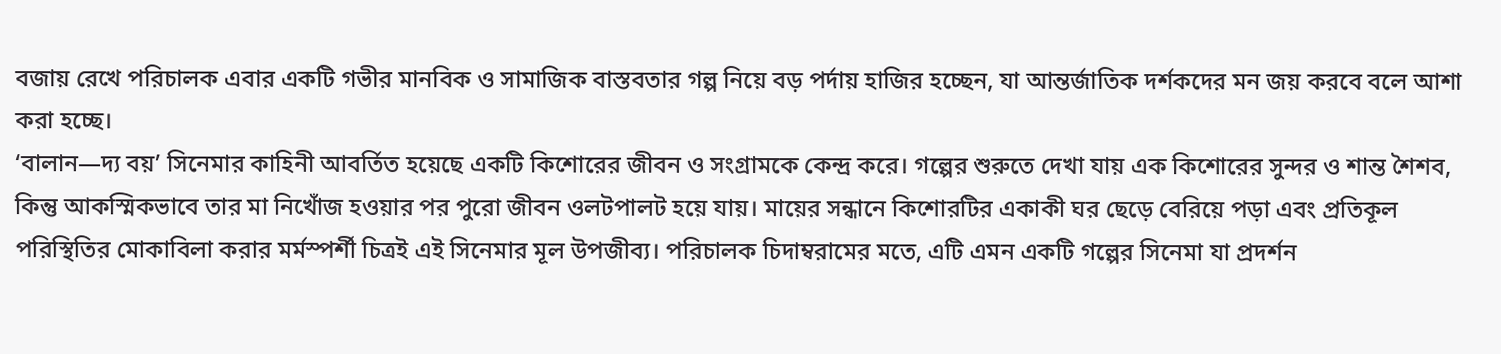বজায় রেখে পরিচালক এবার একটি গভীর মানবিক ও সামাজিক বাস্তবতার গল্প নিয়ে বড় পর্দায় হাজির হচ্ছেন, যা আন্তর্জাতিক দর্শকদের মন জয় করবে বলে আশা করা হচ্ছে।
‘বালান—দ্য বয়’ সিনেমার কাহিনী আবর্তিত হয়েছে একটি কিশোরের জীবন ও সংগ্রামকে কেন্দ্র করে। গল্পের শুরুতে দেখা যায় এক কিশোরের সুন্দর ও শান্ত শৈশব, কিন্তু আকস্মিকভাবে তার মা নিখোঁজ হওয়ার পর পুরো জীবন ওলটপালট হয়ে যায়। মায়ের সন্ধানে কিশোরটির একাকী ঘর ছেড়ে বেরিয়ে পড়া এবং প্রতিকূল পরিস্থিতির মোকাবিলা করার মর্মস্পর্শী চিত্রই এই সিনেমার মূল উপজীব্য। পরিচালক চিদাম্বরামের মতে, এটি এমন একটি গল্পের সিনেমা যা প্রদর্শন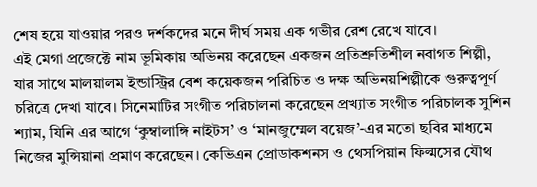শেষ হয়ে যাওয়ার পরও দর্শকদের মনে দীর্ঘ সময় এক গভীর রেশ রেখে যাবে।
এই মেগা প্রজেক্টে নাম ভূমিকায় অভিনয় করেছেন একজন প্রতিশ্রুতিশীল নবাগত শিল্পী, যার সাথে মালয়ালম ইন্ডাস্ট্রির বেশ কয়েকজন পরিচিত ও দক্ষ অভিনয়শিল্পীকে গুরুত্বপূর্ণ চরিত্রে দেখা যাবে। সিনেমাটির সংগীত পরিচালনা করেছেন প্রখ্যাত সংগীত পরিচালক সুশিন শ্যাম, যিনি এর আগে ‘কুম্বালাঙ্গি নাইটস’ ও ‘মানজুম্মেল বয়েজ’-এর মতো ছবির মাধ্যমে নিজের মুন্সিয়ানা প্রমাণ করেছেন। কেভিএন প্রোডাকশনস ও থেসপিয়ান ফিল্মসের যৌথ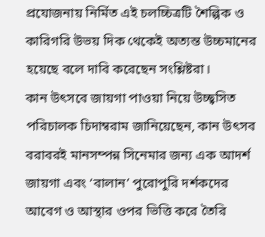প্রযোজনায় নির্মিত এই চলচ্চিত্রটি শৈল্পিক ও কারিগরি উভয় দিক থেকেই অত্যন্ত উচ্চমানের হয়েছে বলে দাবি করেছেন সংশ্লিষ্টরা।
কান উৎসবে জায়গা পাওয়া নিয়ে উচ্ছ্বসিত পরিচালক চিদাম্বরাম জানিয়েছেন, কান উৎসব বরাবরই মানসম্পন্ন সিনেমার জন্য এক আদর্শ জায়গা এবং ‘বালান’ পুরোপুরি দর্শকদের আবেগ ও আস্থার ওপর ভিত্তি করে তৈরি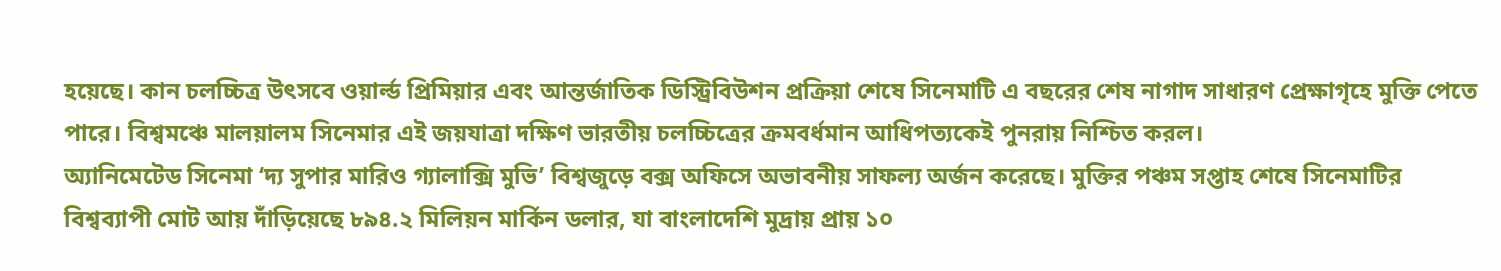হয়েছে। কান চলচ্চিত্র উৎসবে ওয়ার্ল্ড প্রিমিয়ার এবং আন্তর্জাতিক ডিস্ট্রিবিউশন প্রক্রিয়া শেষে সিনেমাটি এ বছরের শেষ নাগাদ সাধারণ প্রেক্ষাগৃহে মুক্তি পেতে পারে। বিশ্বমঞ্চে মালয়ালম সিনেমার এই জয়যাত্রা দক্ষিণ ভারতীয় চলচ্চিত্রের ক্রমবর্ধমান আধিপত্যকেই পুনরায় নিশ্চিত করল।
অ্যানিমেটেড সিনেমা ‘দ্য সুপার মারিও গ্যালাক্সি মুভি’ বিশ্বজুড়ে বক্স অফিসে অভাবনীয় সাফল্য অর্জন করেছে। মুক্তির পঞ্চম সপ্তাহ শেষে সিনেমাটির বিশ্বব্যাপী মোট আয় দাঁড়িয়েছে ৮৯৪.২ মিলিয়ন মার্কিন ডলার, যা বাংলাদেশি মুদ্রায় প্রায় ১০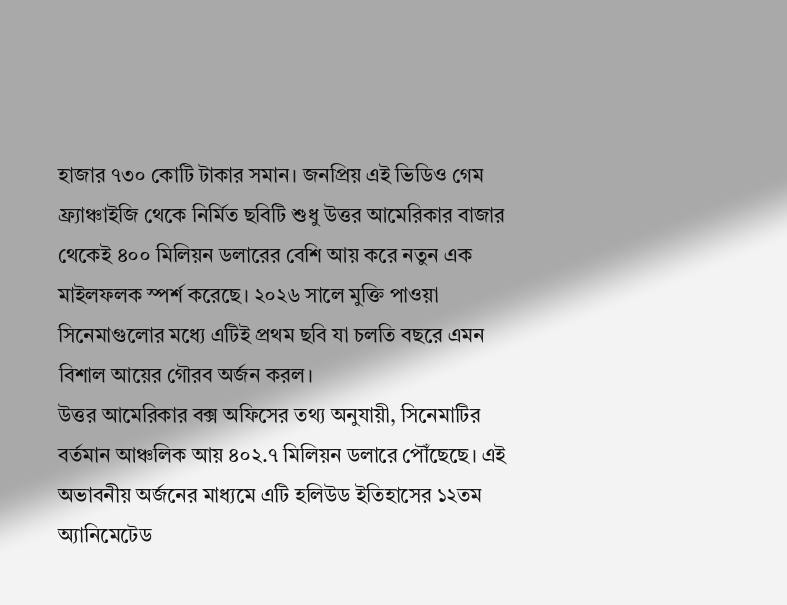হাজার ৭৩০ কোটি টাকার সমান। জনপ্রিয় এই ভিডিও গেম ফ্র্যাঞ্চাইজি থেকে নির্মিত ছবিটি শুধু উত্তর আমেরিকার বাজার থেকেই ৪০০ মিলিয়ন ডলারের বেশি আয় করে নতুন এক মাইলফলক স্পর্শ করেছে। ২০২৬ সালে মুক্তি পাওয়া সিনেমাগুলোর মধ্যে এটিই প্রথম ছবি যা চলতি বছরে এমন বিশাল আয়ের গৌরব অর্জন করল।
উত্তর আমেরিকার বক্স অফিসের তথ্য অনুযায়ী, সিনেমাটির বর্তমান আঞ্চলিক আয় ৪০২.৭ মিলিয়ন ডলারে পৌঁছেছে। এই অভাবনীয় অর্জনের মাধ্যমে এটি হলিউড ইতিহাসের ১২তম অ্যানিমেটেড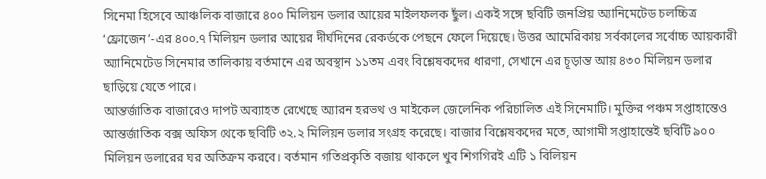সিনেমা হিসেবে আঞ্চলিক বাজারে ৪০০ মিলিয়ন ডলার আয়ের মাইলফলক ছুঁল। একই সঙ্গে ছবিটি জনপ্রিয় অ্যানিমেটেড চলচ্চিত্র ‘ফ্রোজেন’-এর ৪০০.৭ মিলিয়ন ডলার আয়ের দীর্ঘদিনের রেকর্ডকে পেছনে ফেলে দিয়েছে। উত্তর আমেরিকায় সর্বকালের সর্বোচ্চ আয়কারী অ্যানিমেটেড সিনেমার তালিকায় বর্তমানে এর অবস্থান ১১তম এবং বিশ্লেষকদের ধারণা, সেখানে এর চূড়ান্ত আয় ৪৩০ মিলিয়ন ডলার ছাড়িয়ে যেতে পারে।
আন্তর্জাতিক বাজারেও দাপট অব্যাহত রেখেছে অ্যারন হরভথ ও মাইকেল জেলেনিক পরিচালিত এই সিনেমাটি। মুক্তির পঞ্চম সপ্তাহান্তেও আন্তর্জাতিক বক্স অফিস থেকে ছবিটি ৩২.২ মিলিয়ন ডলার সংগ্রহ করেছে। বাজার বিশ্লেষকদের মতে, আগামী সপ্তাহান্তেই ছবিটি ৯০০ মিলিয়ন ডলারের ঘর অতিক্রম করবে। বর্তমান গতিপ্রকৃতি বজায় থাকলে খুব শিগগিরই এটি ১ বিলিয়ন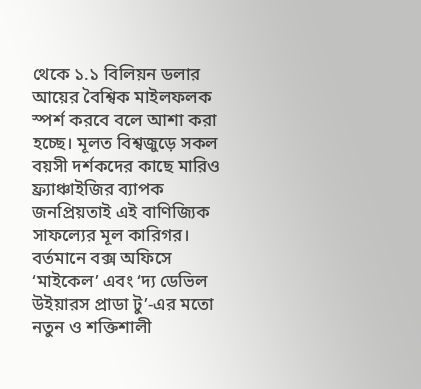থেকে ১.১ বিলিয়ন ডলার আয়ের বৈশ্বিক মাইলফলক স্পর্শ করবে বলে আশা করা হচ্ছে। মূলত বিশ্বজুড়ে সকল বয়সী দর্শকদের কাছে মারিও ফ্র্যাঞ্চাইজির ব্যাপক জনপ্রিয়তাই এই বাণিজ্যিক সাফল্যের মূল কারিগর।
বর্তমানে বক্স অফিসে ‘মাইকেল’ এবং ‘দ্য ডেভিল উইয়ারস প্রাডা টু’-এর মতো নতুন ও শক্তিশালী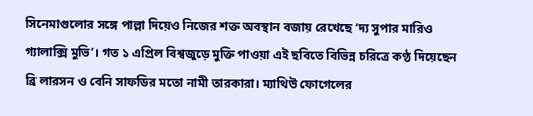সিনেমাগুলোর সঙ্গে পাল্লা দিয়েও নিজের শক্ত অবস্থান বজায় রেখেছে ‘দ্য সুপার মারিও গ্যালাক্সি মুভি’। গত ১ এপ্রিল বিশ্বজুড়ে মুক্তি পাওয়া এই ছবিতে বিভিন্ন চরিত্রে কণ্ঠ দিয়েছেন ব্রি লারসন ও বেনি সাফডির মতো নামী তারকারা। ম্যাথিউ ফোগেলের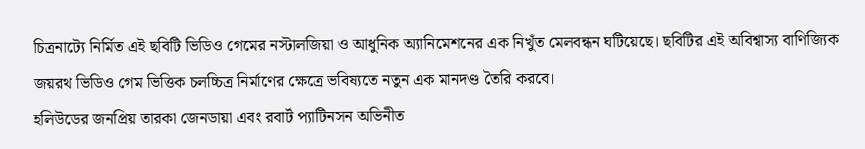চিত্রনাট্যে নির্মিত এই ছবিটি ভিডিও গেমের নস্টালজিয়া ও আধুনিক অ্যানিমেশনের এক নিখুঁত মেলবন্ধন ঘটিয়েছে। ছবিটির এই অবিশ্বাস্য বাণিজ্যিক জয়রথ ভিডিও গেম ভিত্তিক চলচ্চিত্র নির্মাণের ক্ষেত্রে ভবিষ্যতে নতুন এক মানদণ্ড তৈরি করবে।
হলিউডের জনপ্রিয় তারকা জেনডায়া এবং রবার্ট প্যাটিনসন অভিনীত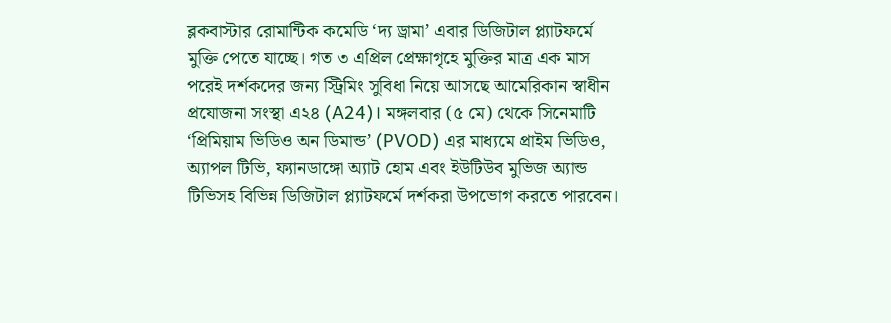ব্লকবাস্টার রোমান্টিক কমেডি ‘দ্য ড্রামা’ এবার ডিজিটাল প্ল্যাটফর্মে মুক্তি পেতে যাচ্ছে। গত ৩ এপ্রিল প্রেক্ষাগৃহে মুক্তির মাত্র এক মাস পরেই দর্শকদের জন্য স্ট্রিমিং সুবিধা নিয়ে আসছে আমেরিকান স্বাধীন প্রযোজনা সংস্থা এ২৪ (A24)। মঙ্গলবার (৫ মে) থেকে সিনেমাটি ‘প্রিমিয়াম ভিডিও অন ডিমান্ড’ (PVOD) এর মাধ্যমে প্রাইম ভিডিও, অ্যাপল টিভি, ফ্যানডাঙ্গো অ্যাট হোম এবং ইউটিউব মুভিজ অ্যান্ড টিভিসহ বিভিন্ন ডিজিটাল প্ল্যাটফর্মে দর্শকরা উপভোগ করতে পারবেন।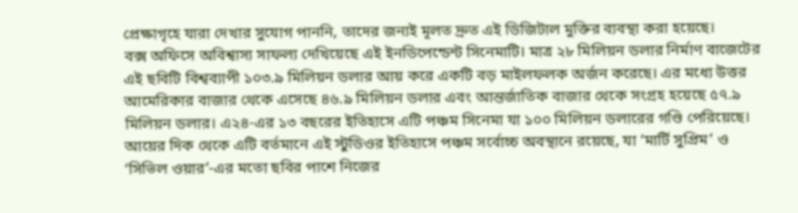প্রেক্ষাগৃহে যারা দেখার সুযোগ পাননি, তাদের জন্যই মূলত দ্রুত এই ডিজিটাল মুক্তির ব্যবস্থা করা হয়েছে।
বক্স অফিসে অবিশ্বাস্য সাফল্য দেখিয়েছে এই ইনডিপেন্ডেন্ট সিনেমাটি। মাত্র ২৮ মিলিয়ন ডলার নির্মাণ বাজেটের এই ছবিটি বিশ্বব্যাপী ১০৩.৯ মিলিয়ন ডলার আয় করে একটি বড় মাইলফলক অর্জন করেছে। এর মধ্যে উত্তর আমেরিকার বাজার থেকে এসেছে ৪৬.৯ মিলিয়ন ডলার এবং আন্তর্জাতিক বাজার থেকে সংগ্রহ হয়েছে ৫৭.৯ মিলিয়ন ডলার। এ২৪-এর ১৩ বছরের ইতিহাসে এটি পঞ্চম সিনেমা যা ১০০ মিলিয়ন ডলারের গণ্ডি পেরিয়েছে। আয়ের দিক থেকে এটি বর্তমানে এই স্টুডিওর ইতিহাসে পঞ্চম সর্বোচ্চ অবস্থানে রয়েছে, যা ‘মার্টি সুপ্রিম’ ও ‘সিভিল ওয়ার’-এর মতো ছবির পাশে নিজের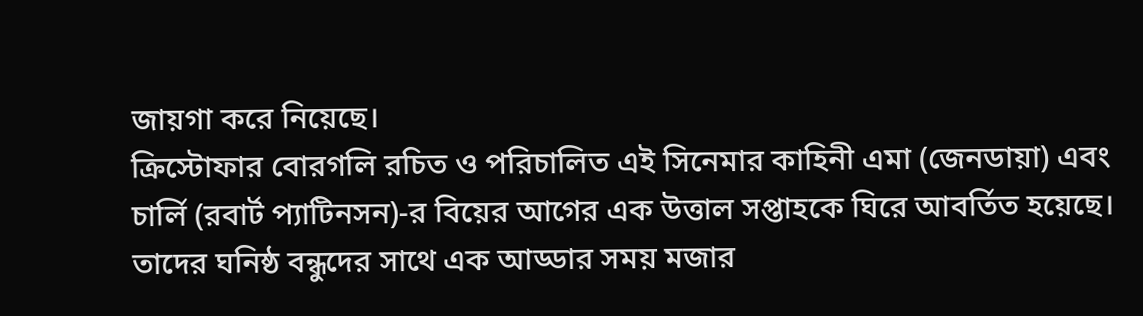জায়গা করে নিয়েছে।
ক্রিস্টোফার বোরগলি রচিত ও পরিচালিত এই সিনেমার কাহিনী এমা (জেনডায়া) এবং চার্লি (রবার্ট প্যাটিনসন)-র বিয়ের আগের এক উত্তাল সপ্তাহকে ঘিরে আবর্তিত হয়েছে। তাদের ঘনিষ্ঠ বন্ধুদের সাথে এক আড্ডার সময় মজার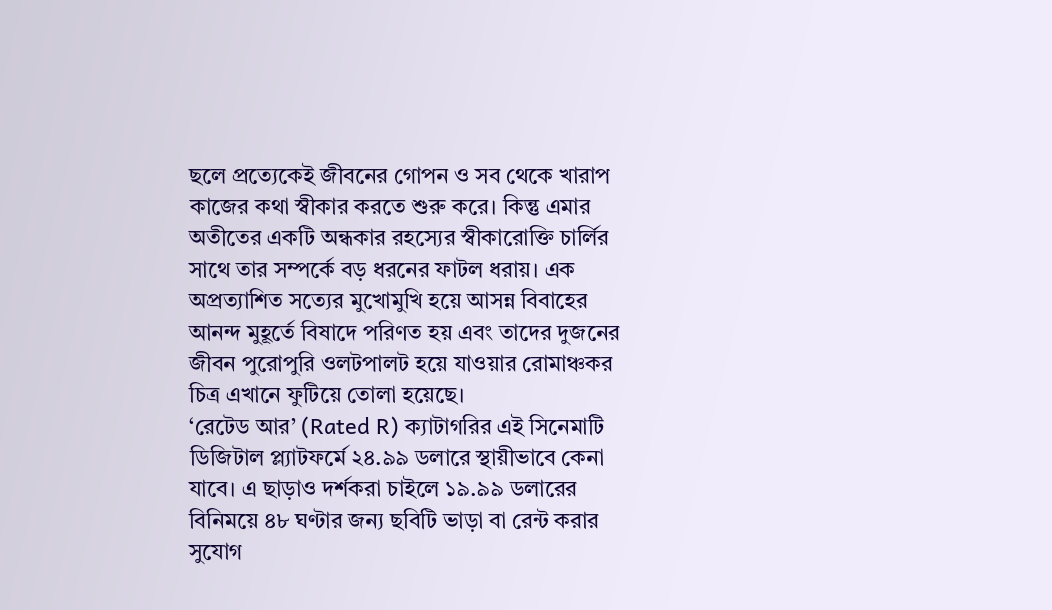ছলে প্রত্যেকেই জীবনের গোপন ও সব থেকে খারাপ কাজের কথা স্বীকার করতে শুরু করে। কিন্তু এমার অতীতের একটি অন্ধকার রহস্যের স্বীকারোক্তি চার্লির সাথে তার সম্পর্কে বড় ধরনের ফাটল ধরায়। এক অপ্রত্যাশিত সত্যের মুখোমুখি হয়ে আসন্ন বিবাহের আনন্দ মুহূর্তে বিষাদে পরিণত হয় এবং তাদের দুজনের জীবন পুরোপুরি ওলটপালট হয়ে যাওয়ার রোমাঞ্চকর চিত্র এখানে ফুটিয়ে তোলা হয়েছে।
‘রেটেড আর’ (Rated R) ক্যাটাগরির এই সিনেমাটি ডিজিটাল প্ল্যাটফর্মে ২৪.৯৯ ডলারে স্থায়ীভাবে কেনা যাবে। এ ছাড়াও দর্শকরা চাইলে ১৯.৯৯ ডলারের বিনিময়ে ৪৮ ঘণ্টার জন্য ছবিটি ভাড়া বা রেন্ট করার সুযোগ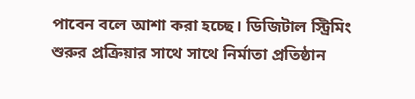পাবেন বলে আশা করা হচ্ছে। ডিজিটাল স্ট্রিমিং শুরুর প্রক্রিয়ার সাথে সাথে নির্মাতা প্রতিষ্ঠান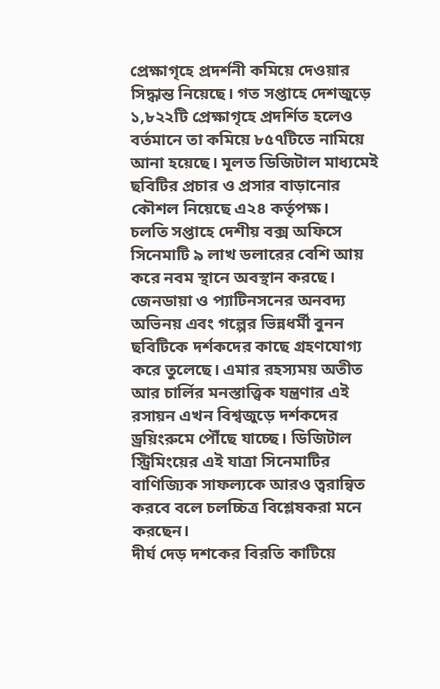প্রেক্ষাগৃহে প্রদর্শনী কমিয়ে দেওয়ার সিদ্ধান্ত নিয়েছে। গত সপ্তাহে দেশজুড়ে ১,৮২২টি প্রেক্ষাগৃহে প্রদর্শিত হলেও বর্তমানে তা কমিয়ে ৮৫৭টিতে নামিয়ে আনা হয়েছে। মূলত ডিজিটাল মাধ্যমেই ছবিটির প্রচার ও প্রসার বাড়ানোর কৌশল নিয়েছে এ২৪ কর্তৃপক্ষ।
চলতি সপ্তাহে দেশীয় বক্স অফিসে সিনেমাটি ৯ লাখ ডলারের বেশি আয় করে নবম স্থানে অবস্থান করছে। জেনডায়া ও প্যাটিনসনের অনবদ্য অভিনয় এবং গল্পের ভিন্নধর্মী বুনন ছবিটিকে দর্শকদের কাছে গ্রহণযোগ্য করে তুলেছে। এমার রহস্যময় অতীত আর চার্লির মনস্তাত্ত্বিক যন্ত্রণার এই রসায়ন এখন বিশ্বজুড়ে দর্শকদের ড্রয়িংরুমে পৌঁছে যাচ্ছে। ডিজিটাল স্ট্রিমিংয়ের এই যাত্রা সিনেমাটির বাণিজ্যিক সাফল্যকে আরও ত্বরান্বিত করবে বলে চলচ্চিত্র বিশ্লেষকরা মনে করছেন।
দীর্ঘ দেড় দশকের বিরতি কাটিয়ে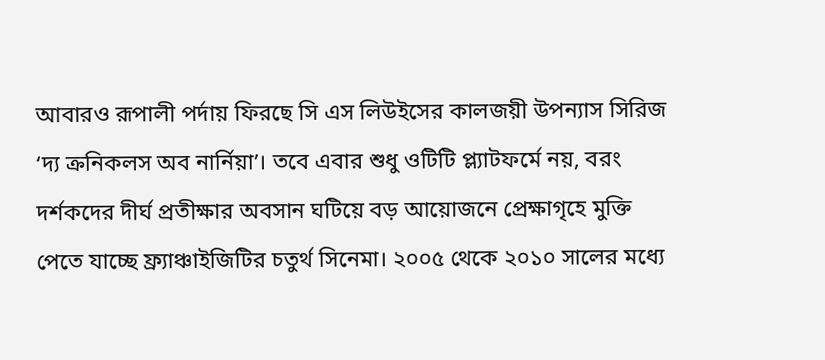আবারও রূপালী পর্দায় ফিরছে সি এস লিউইসের কালজয়ী উপন্যাস সিরিজ ‘দ্য ক্রনিকলস অব নার্নিয়া’। তবে এবার শুধু ওটিটি প্ল্যাটফর্মে নয়, বরং দর্শকদের দীর্ঘ প্রতীক্ষার অবসান ঘটিয়ে বড় আয়োজনে প্রেক্ষাগৃহে মুক্তি পেতে যাচ্ছে ফ্র্যাঞ্চাইজিটির চতুর্থ সিনেমা। ২০০৫ থেকে ২০১০ সালের মধ্যে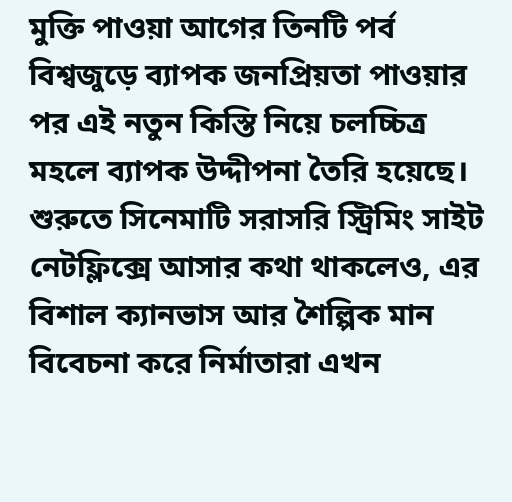মুক্তি পাওয়া আগের তিনটি পর্ব বিশ্বজুড়ে ব্যাপক জনপ্রিয়তা পাওয়ার পর এই নতুন কিস্তি নিয়ে চলচ্চিত্র মহলে ব্যাপক উদ্দীপনা তৈরি হয়েছে। শুরুতে সিনেমাটি সরাসরি স্ট্রিমিং সাইট নেটফ্লিক্সে আসার কথা থাকলেও, এর বিশাল ক্যানভাস আর শৈল্পিক মান বিবেচনা করে নির্মাতারা এখন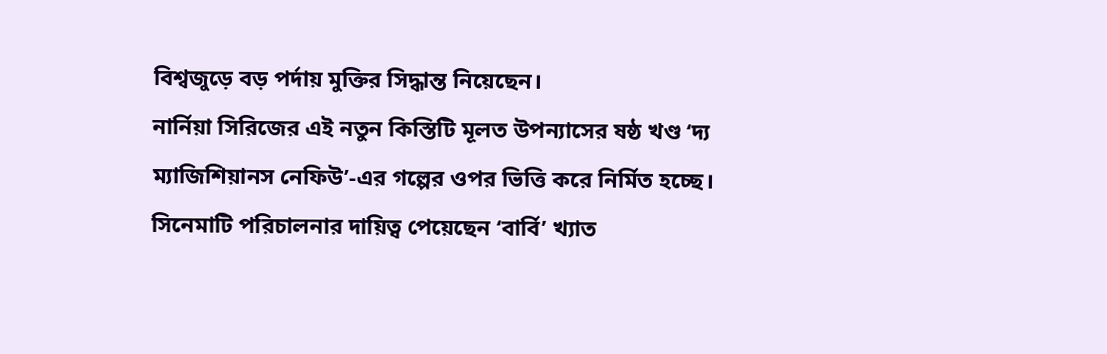বিশ্বজুড়ে বড় পর্দায় মুক্তির সিদ্ধান্ত নিয়েছেন।
নার্নিয়া সিরিজের এই নতুন কিস্তিটি মূলত উপন্যাসের ষষ্ঠ খণ্ড ‘দ্য ম্যাজিশিয়ানস নেফিউ’-এর গল্পের ওপর ভিত্তি করে নির্মিত হচ্ছে। সিনেমাটি পরিচালনার দায়িত্ব পেয়েছেন ‘বার্বি’ খ্যাত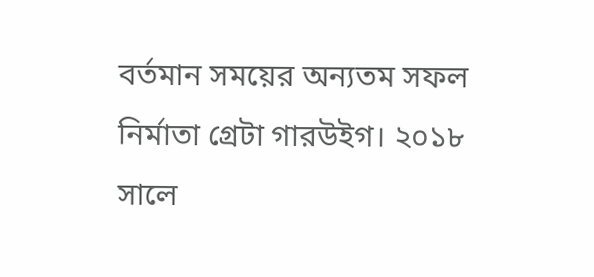বর্তমান সময়ের অন্যতম সফল নির্মাতা গ্রেটা গারউইগ। ২০১৮ সালে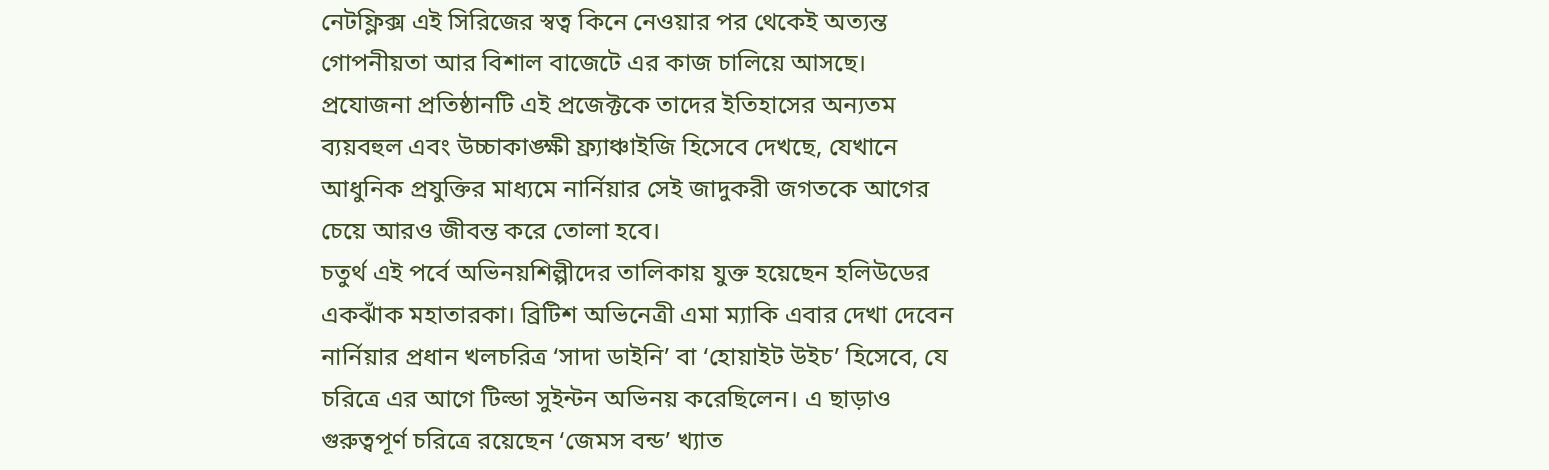নেটফ্লিক্স এই সিরিজের স্বত্ব কিনে নেওয়ার পর থেকেই অত্যন্ত গোপনীয়তা আর বিশাল বাজেটে এর কাজ চালিয়ে আসছে। প্রযোজনা প্রতিষ্ঠানটি এই প্রজেক্টকে তাদের ইতিহাসের অন্যতম ব্যয়বহুল এবং উচ্চাকাঙ্ক্ষী ফ্র্যাঞ্চাইজি হিসেবে দেখছে, যেখানে আধুনিক প্রযুক্তির মাধ্যমে নার্নিয়ার সেই জাদুকরী জগতকে আগের চেয়ে আরও জীবন্ত করে তোলা হবে।
চতুর্থ এই পর্বে অভিনয়শিল্পীদের তালিকায় যুক্ত হয়েছেন হলিউডের একঝাঁক মহাতারকা। ব্রিটিশ অভিনেত্রী এমা ম্যাকি এবার দেখা দেবেন নার্নিয়ার প্রধান খলচরিত্র ‘সাদা ডাইনি’ বা ‘হোয়াইট উইচ’ হিসেবে, যে চরিত্রে এর আগে টিল্ডা সুইন্টন অভিনয় করেছিলেন। এ ছাড়াও গুরুত্বপূর্ণ চরিত্রে রয়েছেন ‘জেমস বন্ড’ খ্যাত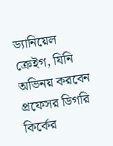ড্যানিয়েল ক্রেইগ, যিনি অভিনয় করবেন প্রফেসর ডিগরি কির্কের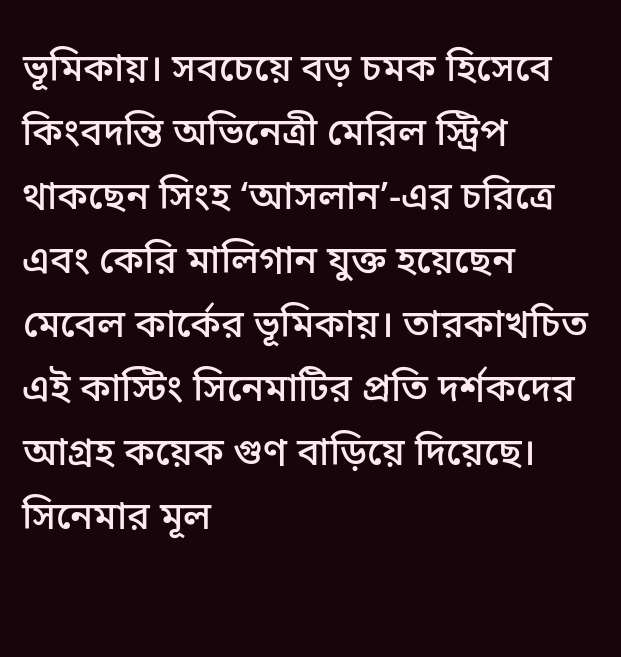ভূমিকায়। সবচেয়ে বড় চমক হিসেবে কিংবদন্তি অভিনেত্রী মেরিল স্ট্রিপ থাকছেন সিংহ ‘আসলান’-এর চরিত্রে এবং কেরি মালিগান যুক্ত হয়েছেন মেবেল কার্কের ভূমিকায়। তারকাখচিত এই কাস্টিং সিনেমাটির প্রতি দর্শকদের আগ্রহ কয়েক গুণ বাড়িয়ে দিয়েছে।
সিনেমার মূল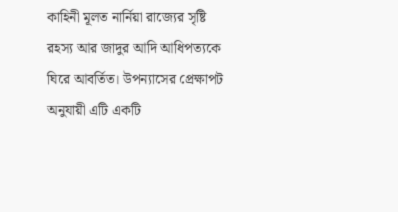কাহিনী মূলত নার্নিয়া রাজ্যের সৃষ্টি রহস্য আর জাদুর আদি আধিপত্যকে ঘিরে আবর্তিত। উপন্যাসের প্রেক্ষাপট অনুযায়ী এটি একটি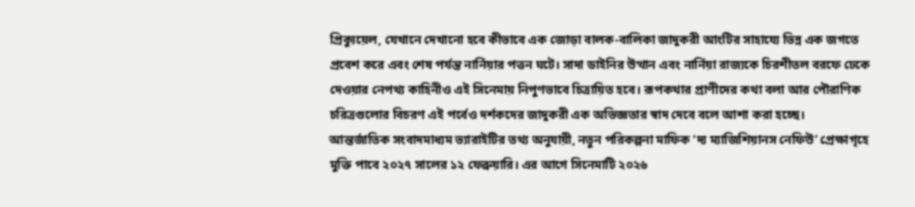প্রিক্যুয়েল, যেখানে দেখানো হবে কীভাবে এক জোড়া বালক-বালিকা জাদুকরী আংটির সাহায্যে ভিন্ন এক জগতে প্রবেশ করে এবং শেষ পর্যন্ত নার্নিয়ার পত্তন ঘটে। সাদা ডাইনির উত্থান এবং নার্নিয়া রাজ্যকে চিরশীতল বরফে ঢেকে দেওয়ার নেপথ্য কাহিনীও এই সিনেমায় নিপুণভাবে চিত্রায়িত হবে। রূপকথার প্রাণীদের কথা বলা আর পৌরাণিক চরিত্রগুলোর বিচরণ এই পর্বেও দর্শকদের জাদুকরী এক অভিজ্ঞতার স্বাদ দেবে বলে আশা করা হচ্ছে।
আন্তর্জাতিক সংবাদমাধ্যম ভ্যারাইটির তথ্য অনুযায়ী, নতুন পরিকল্পনা মাফিক ‘দ্য ম্যাজিশিয়ানস নেফিউ’ প্রেক্ষাগৃহে মুক্তি পাবে ২০২৭ সালের ১২ ফেব্রুয়ারি। এর আগে সিনেমাটি ২০২৬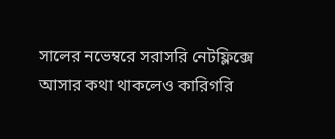সালের নভেম্বরে সরাসরি নেটফ্লিক্সে আসার কথা থাকলেও কারিগরি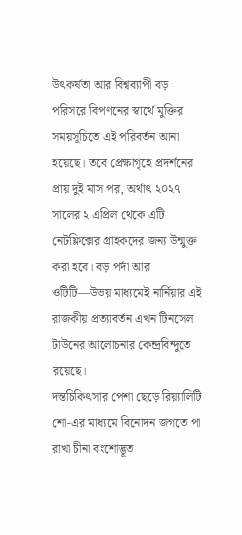উৎকর্ষতা আর বিশ্বব্যাপী বড় পরিসরে বিপণনের স্বার্থে মুক্তির সময়সূচিতে এই পরিবর্তন আনা হয়েছে। তবে প্রেক্ষাগৃহে প্রদর্শনের প্রায় দুই মাস পর, অর্থাৎ ২০২৭ সালের ২ এপ্রিল থেকে এটি নেটফ্লিক্সের গ্রাহকদের জন্য উন্মুক্ত করা হবে। বড় পর্দা আর ওটিটি—উভয় মাধ্যমেই নার্নিয়ার এই রাজকীয় প্রত্যাবর্তন এখন টিনসেল টাউনের আলোচনার কেন্দ্রবিন্দুতে রয়েছে।
দন্তচিকিৎসার পেশা ছেড়ে রিয়্যালিটি শো-এর মাধ্যমে বিনোদন জগতে পা রাখা চীনা বংশোদ্ভূত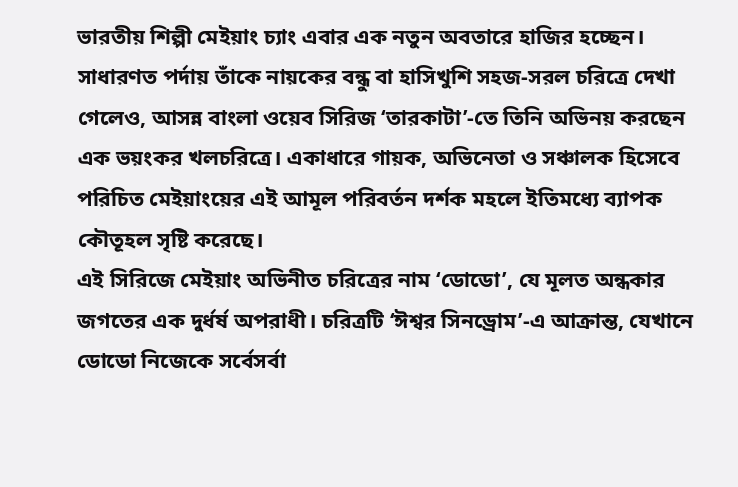ভারতীয় শিল্পী মেইয়াং চ্যাং এবার এক নতুন অবতারে হাজির হচ্ছেন। সাধারণত পর্দায় তাঁকে নায়কের বন্ধু বা হাসিখুশি সহজ-সরল চরিত্রে দেখা গেলেও, আসন্ন বাংলা ওয়েব সিরিজ ‘তারকাটা’-তে তিনি অভিনয় করছেন এক ভয়ংকর খলচরিত্রে। একাধারে গায়ক, অভিনেতা ও সঞ্চালক হিসেবে পরিচিত মেইয়াংয়ের এই আমূল পরিবর্তন দর্শক মহলে ইতিমধ্যে ব্যাপক কৌতূহল সৃষ্টি করেছে।
এই সিরিজে মেইয়াং অভিনীত চরিত্রের নাম ‘ডোডো’, যে মূলত অন্ধকার জগতের এক দুর্ধর্ষ অপরাধী। চরিত্রটি ‘ঈশ্বর সিনড্রোম’-এ আক্রান্ত, যেখানে ডোডো নিজেকে সর্বেসর্বা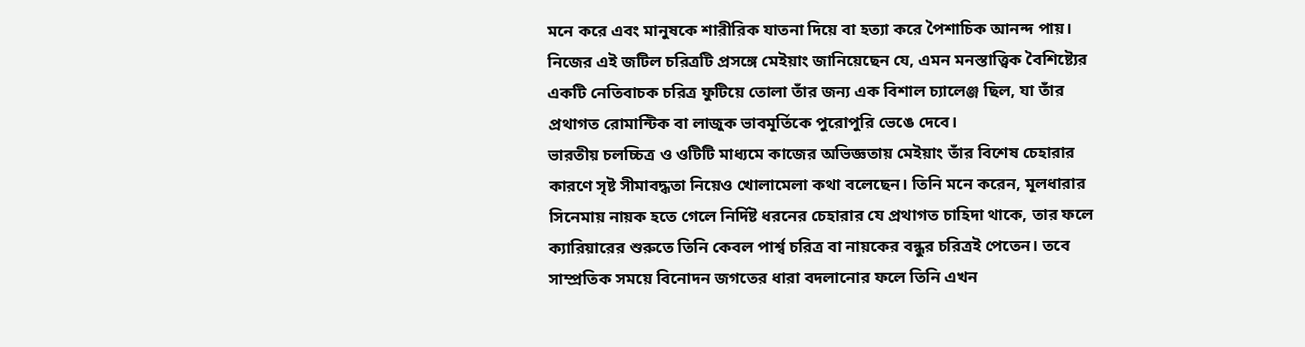মনে করে এবং মানুষকে শারীরিক যাতনা দিয়ে বা হত্যা করে পৈশাচিক আনন্দ পায়। নিজের এই জটিল চরিত্রটি প্রসঙ্গে মেইয়াং জানিয়েছেন যে, এমন মনস্তাত্ত্বিক বৈশিষ্ট্যের একটি নেতিবাচক চরিত্র ফুটিয়ে তোলা তাঁর জন্য এক বিশাল চ্যালেঞ্জ ছিল, যা তাঁর প্রথাগত রোমান্টিক বা লাজুক ভাবমূর্তিকে পুরোপুরি ভেঙে দেবে।
ভারতীয় চলচ্চিত্র ও ওটিটি মাধ্যমে কাজের অভিজ্ঞতায় মেইয়াং তাঁর বিশেষ চেহারার কারণে সৃষ্ট সীমাবদ্ধতা নিয়েও খোলামেলা কথা বলেছেন। তিনি মনে করেন, মূলধারার সিনেমায় নায়ক হতে গেলে নির্দিষ্ট ধরনের চেহারার যে প্রথাগত চাহিদা থাকে, তার ফলে ক্যারিয়ারের শুরুতে তিনি কেবল পার্শ্ব চরিত্র বা নায়কের বন্ধুর চরিত্রই পেতেন। তবে সাম্প্রতিক সময়ে বিনোদন জগতের ধারা বদলানোর ফলে তিনি এখন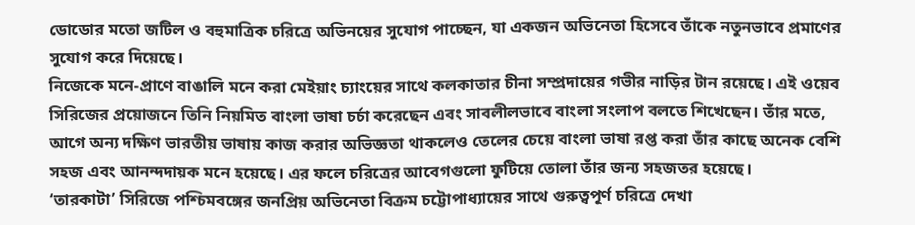ডোডোর মতো জটিল ও বহুমাত্রিক চরিত্রে অভিনয়ের সুযোগ পাচ্ছেন, যা একজন অভিনেতা হিসেবে তাঁকে নতুনভাবে প্রমাণের সুযোগ করে দিয়েছে।
নিজেকে মনে-প্রাণে বাঙালি মনে করা মেইয়াং চ্যাংয়ের সাথে কলকাতার চীনা সম্প্রদায়ের গভীর নাড়ির টান রয়েছে। এই ওয়েব সিরিজের প্রয়োজনে তিনি নিয়মিত বাংলা ভাষা চর্চা করেছেন এবং সাবলীলভাবে বাংলা সংলাপ বলতে শিখেছেন। তাঁর মতে, আগে অন্য দক্ষিণ ভারতীয় ভাষায় কাজ করার অভিজ্ঞতা থাকলেও তেলের চেয়ে বাংলা ভাষা রপ্ত করা তাঁর কাছে অনেক বেশি সহজ এবং আনন্দদায়ক মনে হয়েছে। এর ফলে চরিত্রের আবেগগুলো ফুটিয়ে তোলা তাঁর জন্য সহজতর হয়েছে।
‘তারকাটা’ সিরিজে পশ্চিমবঙ্গের জনপ্রিয় অভিনেতা বিক্রম চট্টোপাধ্যায়ের সাথে গুরুত্বপূর্ণ চরিত্রে দেখা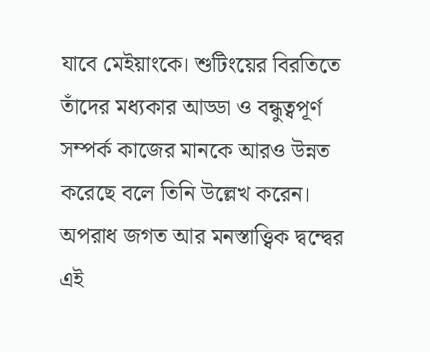যাবে মেইয়াংকে। শুটিংয়ের বিরতিতে তাঁদের মধ্যকার আড্ডা ও বন্ধুত্বপূর্ণ সম্পর্ক কাজের মানকে আরও উন্নত করেছে বলে তিনি উল্লেখ করেন। অপরাধ জগত আর মনস্তাত্ত্বিক দ্বন্দ্বের এই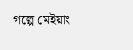গল্পে মেইয়াং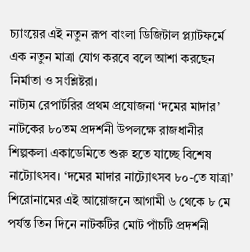চ্যাংয়ের এই নতুন রূপ বাংলা ডিজিটাল প্ল্যাটফর্মে এক নতুন মাত্রা যোগ করবে বলে আশা করছেন নির্মাতা ও সংশ্লিষ্টরা।
নাট্যম রেপার্টরির প্রথম প্রযোজনা ‘দমের মাদার’ নাটকের ৮০তম প্রদর্শনী উপলক্ষে রাজধানীর শিল্পকলা একাডেমিতে শুরু হতে যাচ্ছে বিশেষ নাট্যোৎসব। ‘দমের মাদার নাট্যোৎসব ৮০-তে যাত্রা’ শিরোনামের এই আয়োজনে আগামী ৬ থেকে ৮ মে পর্যন্ত তিন দিনে নাটকটির মোট পাঁচটি প্রদর্শনী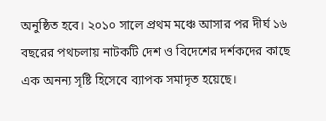অনুষ্ঠিত হবে। ২০১০ সালে প্রথম মঞ্চে আসার পর দীর্ঘ ১৬ বছরের পথচলায় নাটকটি দেশ ও বিদেশের দর্শকদের কাছে এক অনন্য সৃষ্টি হিসেবে ব্যাপক সমাদৃত হয়েছে।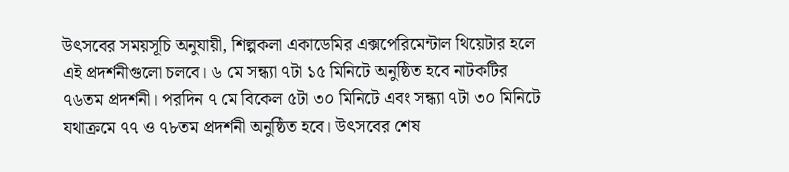উৎসবের সময়সূচি অনুযায়ী, শিল্পকলা একাডেমির এক্সপেরিমেন্টাল থিয়েটার হলে এই প্রদর্শনীগুলো চলবে। ৬ মে সন্ধ্যা ৭টা ১৫ মিনিটে অনুষ্ঠিত হবে নাটকটির ৭৬তম প্রদর্শনী। পরদিন ৭ মে বিকেল ৫টা ৩০ মিনিটে এবং সন্ধ্যা ৭টা ৩০ মিনিটে যথাক্রমে ৭৭ ও ৭৮তম প্রদর্শনী অনুষ্ঠিত হবে। উৎসবের শেষ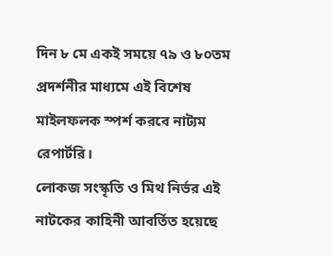দিন ৮ মে একই সময়ে ৭৯ ও ৮০তম প্রদর্শনীর মাধ্যমে এই বিশেষ মাইলফলক স্পর্শ করবে নাট্যম রেপার্টরি।
লোকজ সংস্কৃতি ও মিথ নির্ভর এই নাটকের কাহিনী আবর্তিত হয়েছে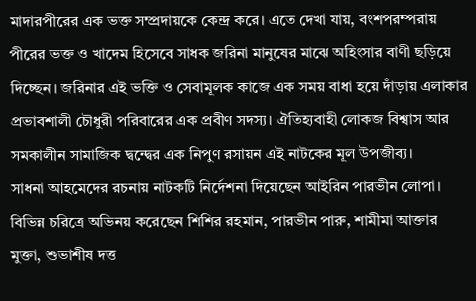মাদারপীরের এক ভক্ত সম্প্রদায়কে কেন্দ্র করে। এতে দেখা যায়, বংশপরম্পরায় পীরের ভক্ত ও খাদেম হিসেবে সাধক জরিনা মানুষের মাঝে অহিংসার বাণী ছড়িয়ে দিচ্ছেন। জরিনার এই ভক্তি ও সেবামূলক কাজে এক সময় বাধা হয়ে দাঁড়ায় এলাকার প্রভাবশালী চৌধুরী পরিবারের এক প্রবীণ সদস্য। ঐতিহ্যবাহী লোকজ বিশ্বাস আর সমকালীন সামাজিক দ্বন্দ্বের এক নিপুণ রসায়ন এই নাটকের মূল উপজীব্য।
সাধনা আহমেদের রচনায় নাটকটি নির্দেশনা দিয়েছেন আইরিন পারভীন লোপা। বিভিন্ন চরিত্রে অভিনয় করেছেন শিশির রহমান, পারভীন পারু, শামীমা আক্তার মুক্তা, শুভাশীষ দত্ত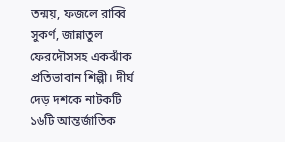তন্ময়, ফজলে রাব্বি সুকর্ণ, জান্নাতুল ফেরদৌসসহ একঝাঁক প্রতিভাবান শিল্পী। দীর্ঘ দেড় দশকে নাটকটি ১৬টি আন্তর্জাতিক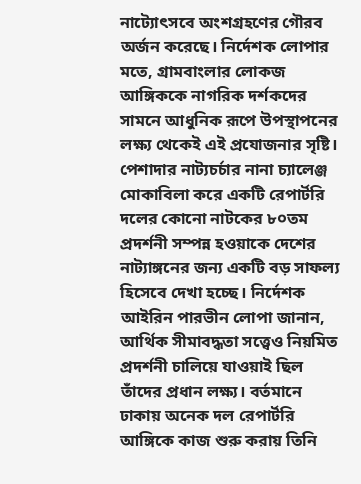নাট্যোৎসবে অংশগ্রহণের গৌরব অর্জন করেছে। নির্দেশক লোপার মতে, গ্রামবাংলার লোকজ আঙ্গিককে নাগরিক দর্শকদের সামনে আধুনিক রূপে উপস্থাপনের লক্ষ্য থেকেই এই প্রযোজনার সৃষ্টি।
পেশাদার নাট্যচর্চার নানা চ্যালেঞ্জ মোকাবিলা করে একটি রেপার্টরি দলের কোনো নাটকের ৮০তম প্রদর্শনী সম্পন্ন হওয়াকে দেশের নাট্যাঙ্গনের জন্য একটি বড় সাফল্য হিসেবে দেখা হচ্ছে। নির্দেশক আইরিন পারভীন লোপা জানান, আর্থিক সীমাবদ্ধতা সত্ত্বেও নিয়মিত প্রদর্শনী চালিয়ে যাওয়াই ছিল তাঁদের প্রধান লক্ষ্য। বর্তমানে ঢাকায় অনেক দল রেপার্টরি আঙ্গিকে কাজ শুরু করায় তিনি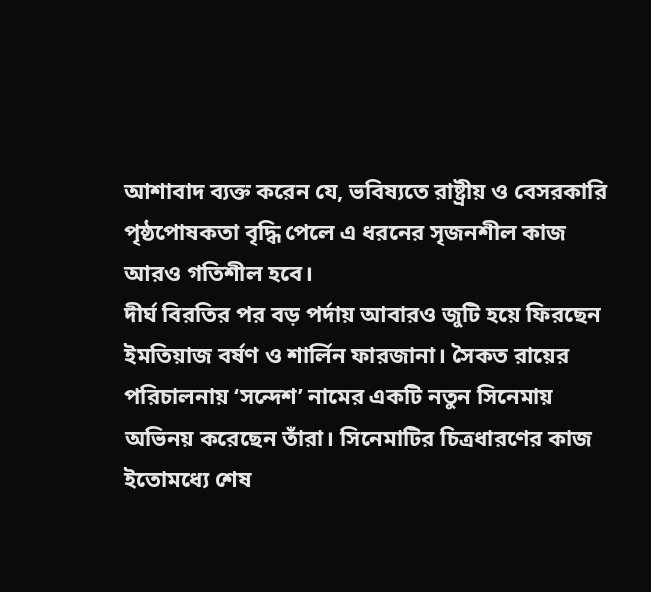আশাবাদ ব্যক্ত করেন যে, ভবিষ্যতে রাষ্ট্রীয় ও বেসরকারি পৃষ্ঠপোষকতা বৃদ্ধি পেলে এ ধরনের সৃজনশীল কাজ আরও গতিশীল হবে।
দীর্ঘ বিরতির পর বড় পর্দায় আবারও জুটি হয়ে ফিরছেন ইমতিয়াজ বর্ষণ ও শার্লিন ফারজানা। সৈকত রায়ের পরিচালনায় ‘সন্দেশ’ নামের একটি নতুন সিনেমায় অভিনয় করেছেন তাঁরা। সিনেমাটির চিত্রধারণের কাজ ইতোমধ্যে শেষ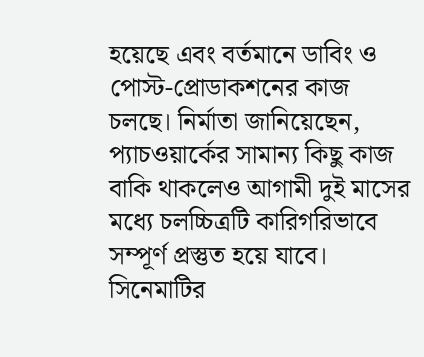হয়েছে এবং বর্তমানে ডাবিং ও পোস্ট-প্রোডাকশনের কাজ চলছে। নির্মাতা জানিয়েছেন, প্যাচওয়ার্কের সামান্য কিছু কাজ বাকি থাকলেও আগামী দুই মাসের মধ্যে চলচ্চিত্রটি কারিগরিভাবে সম্পূর্ণ প্রস্তুত হয়ে যাবে।
সিনেমাটির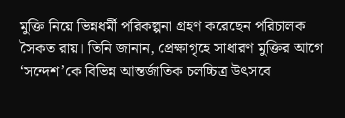মুক্তি নিয়ে ভিন্নধর্মী পরিকল্পনা গ্রহণ করেছেন পরিচালক সৈকত রায়। তিনি জানান, প্রেক্ষাগৃহে সাধারণ মুক্তির আগে ‘সন্দেশ’কে বিভিন্ন আন্তর্জাতিক চলচ্চিত্র উৎসবে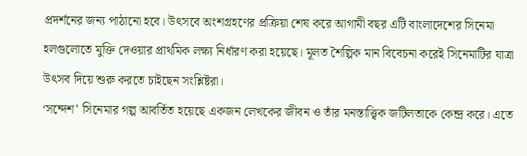প্রদর্শনের জন্য পাঠানো হবে। উৎসবে অংশগ্রহণের প্রক্রিয়া শেষ করে আগামী বছর এটি বাংলাদেশের সিনেমা হলগুলোতে মুক্তি দেওয়ার প্রাথমিক লক্ষ্য নির্ধারণ করা হয়েছে। মূলত শৈল্পিক মান বিবেচনা করেই সিনেমাটির যাত্রা উৎসব দিয়ে শুরু করতে চাইছেন সংশ্লিষ্টরা।
‘সন্দেশ’ সিনেমার গল্প আবর্তিত হয়েছে একজন লেখকের জীবন ও তাঁর মনস্তাত্ত্বিক জটিলতাকে কেন্দ্র করে। এতে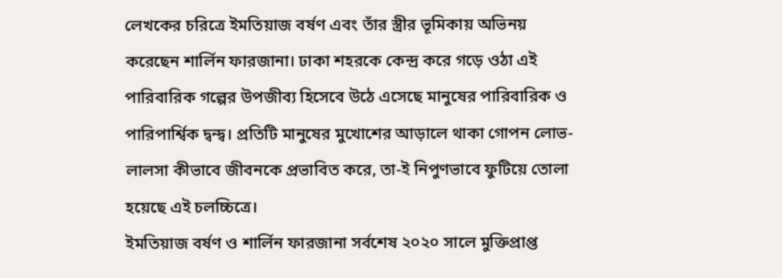লেখকের চরিত্রে ইমতিয়াজ বর্ষণ এবং তাঁর স্ত্রীর ভূমিকায় অভিনয় করেছেন শার্লিন ফারজানা। ঢাকা শহরকে কেন্দ্র করে গড়ে ওঠা এই পারিবারিক গল্পের উপজীব্য হিসেবে উঠে এসেছে মানুষের পারিবারিক ও পারিপার্শ্বিক দ্বন্দ্ব। প্রতিটি মানুষের মুখোশের আড়ালে থাকা গোপন লোভ-লালসা কীভাবে জীবনকে প্রভাবিত করে, তা-ই নিপুণভাবে ফুটিয়ে তোলা হয়েছে এই চলচ্চিত্রে।
ইমতিয়াজ বর্ষণ ও শার্লিন ফারজানা সর্বশেষ ২০২০ সালে মুক্তিপ্রাপ্ত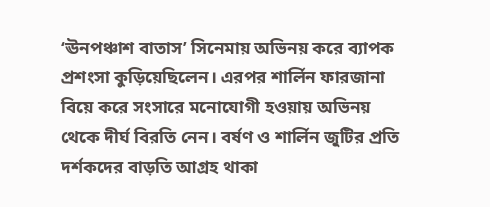‘ঊনপঞ্চাশ বাতাস’ সিনেমায় অভিনয় করে ব্যাপক প্রশংসা কুড়িয়েছিলেন। এরপর শার্লিন ফারজানা বিয়ে করে সংসারে মনোযোগী হওয়ায় অভিনয় থেকে দীর্ঘ বিরতি নেন। বর্ষণ ও শার্লিন জুটির প্রতি দর্শকদের বাড়তি আগ্রহ থাকা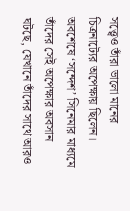সত্ত্বেও তাঁরা ভালো মানের চিত্রনাট্যের অপেক্ষায় ছিলেন। অবশেষে ‘সন্দেশ’ সিনেমার মাধ্যমে তাঁদের সেই অপেক্ষার অবসান ঘটছে, যেখানে তাঁদের সাথে আরও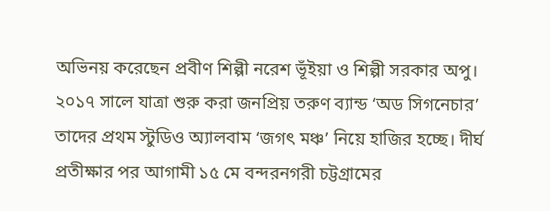অভিনয় করেছেন প্রবীণ শিল্পী নরেশ ভূঁইয়া ও শিল্পী সরকার অপু।
২০১৭ সালে যাত্রা শুরু করা জনপ্রিয় তরুণ ব্যান্ড ‘অড সিগনেচার’ তাদের প্রথম স্টুডিও অ্যালবাম ‘জগৎ মঞ্চ’ নিয়ে হাজির হচ্ছে। দীর্ঘ প্রতীক্ষার পর আগামী ১৫ মে বন্দরনগরী চট্টগ্রামের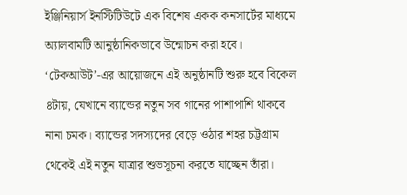ইঞ্জিনিয়ার্স ইনস্টিটিউটে এক বিশেষ একক কনসার্টের মাধ্যমে অ্যালবামটি আনুষ্ঠানিকভাবে উন্মোচন করা হবে। ‘টেকআউট’-এর আয়োজনে এই অনুষ্ঠানটি শুরু হবে বিকেল ৪টায়, যেখানে ব্যান্ডের নতুন সব গানের পাশাপাশি থাকবে নানা চমক। ব্যান্ডের সদস্যদের বেড়ে ওঠার শহর চট্টগ্রাম থেকেই এই নতুন যাত্রার শুভসূচনা করতে যাচ্ছেন তাঁরা।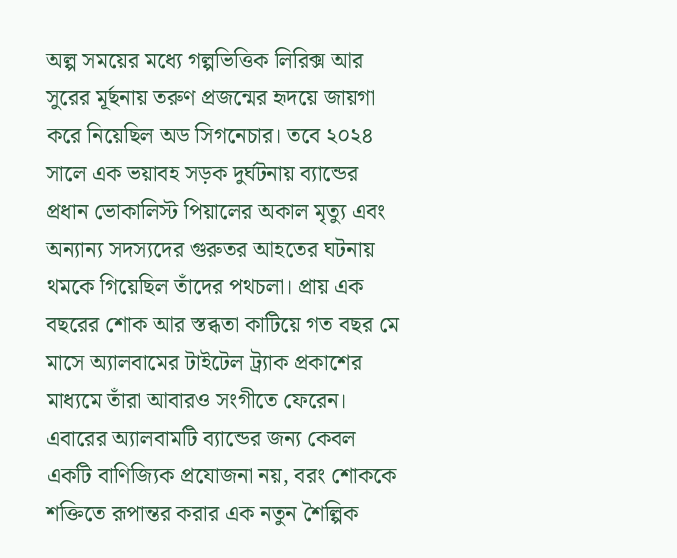অল্প সময়ের মধ্যে গল্পভিত্তিক লিরিক্স আর সুরের মূর্ছনায় তরুণ প্রজন্মের হৃদয়ে জায়গা করে নিয়েছিল অড সিগনেচার। তবে ২০২৪ সালে এক ভয়াবহ সড়ক দুর্ঘটনায় ব্যান্ডের প্রধান ভোকালিস্ট পিয়ালের অকাল মৃত্যু এবং অন্যান্য সদস্যদের গুরুতর আহতের ঘটনায় থমকে গিয়েছিল তাঁদের পথচলা। প্রায় এক বছরের শোক আর স্তব্ধতা কাটিয়ে গত বছর মে মাসে অ্যালবামের টাইটেল ট্র্যাক প্রকাশের মাধ্যমে তাঁরা আবারও সংগীতে ফেরেন। এবারের অ্যালবামটি ব্যান্ডের জন্য কেবল একটি বাণিজ্যিক প্রযোজনা নয়, বরং শোককে শক্তিতে রূপান্তর করার এক নতুন শৈল্পিক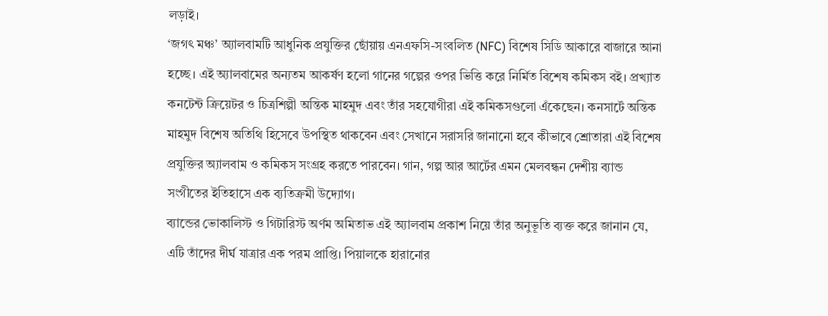লড়াই।
‘জগৎ মঞ্চ’ অ্যালবামটি আধুনিক প্রযুক্তির ছোঁয়ায় এনএফসি-সংবলিত (NFC) বিশেষ সিডি আকারে বাজারে আনা হচ্ছে। এই অ্যালবামের অন্যতম আকর্ষণ হলো গানের গল্পের ওপর ভিত্তি করে নির্মিত বিশেষ কমিকস বই। প্রখ্যাত কনটেন্ট ক্রিয়েটর ও চিত্রশিল্পী অন্তিক মাহমুদ এবং তাঁর সহযোগীরা এই কমিকসগুলো এঁকেছেন। কনসার্টে অন্তিক মাহমুদ বিশেষ অতিথি হিসেবে উপস্থিত থাকবেন এবং সেখানে সরাসরি জানানো হবে কীভাবে শ্রোতারা এই বিশেষ প্রযুক্তির অ্যালবাম ও কমিকস সংগ্রহ করতে পারবেন। গান, গল্প আর আর্টের এমন মেলবন্ধন দেশীয় ব্যান্ড সংগীতের ইতিহাসে এক ব্যতিক্রমী উদ্যোগ।
ব্যান্ডের ভোকালিস্ট ও গিটারিস্ট অর্ণম অমিতাভ এই অ্যালবাম প্রকাশ নিয়ে তাঁর অনুভূতি ব্যক্ত করে জানান যে, এটি তাঁদের দীর্ঘ যাত্রার এক পরম প্রাপ্তি। পিয়ালকে হারানোর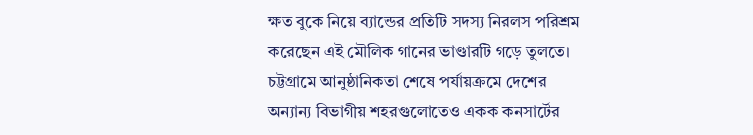ক্ষত বুকে নিয়ে ব্যান্ডের প্রতিটি সদস্য নিরলস পরিশ্রম করেছেন এই মৌলিক গানের ভাণ্ডারটি গড়ে তুলতে। চট্টগ্রামে আনুষ্ঠানিকতা শেষে পর্যায়ক্রমে দেশের অন্যান্য বিভাগীয় শহরগুলোতেও একক কনসার্টের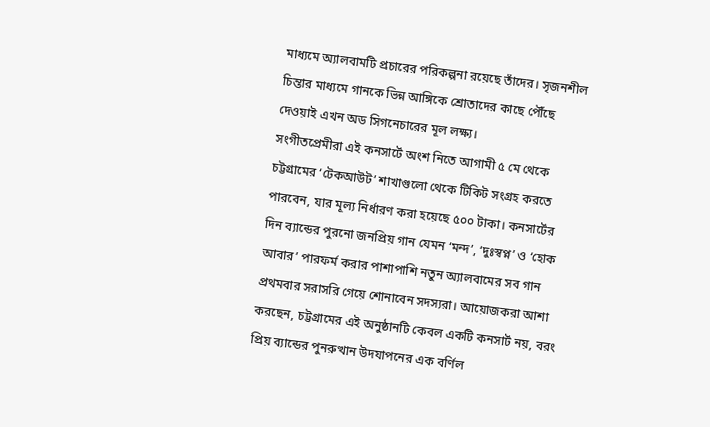মাধ্যমে অ্যালবামটি প্রচারের পরিকল্পনা রয়েছে তাঁদের। সৃজনশীল চিন্তার মাধ্যমে গানকে ভিন্ন আঙ্গিকে শ্রোতাদের কাছে পৌঁছে দেওয়াই এখন অড সিগনেচারের মূল লক্ষ্য।
সংগীতপ্রেমীরা এই কনসার্টে অংশ নিতে আগামী ৫ মে থেকে চট্টগ্রামের ‘টেকআউট’ শাখাগুলো থেকে টিকিট সংগ্রহ করতে পারবেন, যার মূল্য নির্ধারণ করা হয়েছে ৫০০ টাকা। কনসার্টের দিন ব্যান্ডের পুরনো জনপ্রিয় গান যেমন ‘মন্দ’, ‘দুঃস্বপ্ন’ ও ‘হোক আবার’ পারফর্ম করার পাশাপাশি নতুন অ্যালবামের সব গান প্রথমবার সরাসরি গেয়ে শোনাবেন সদস্যরা। আয়োজকরা আশা করছেন, চট্টগ্রামের এই অনুষ্ঠানটি কেবল একটি কনসার্ট নয়, বরং প্রিয় ব্যান্ডের পুনরুত্থান উদযাপনের এক বর্ণিল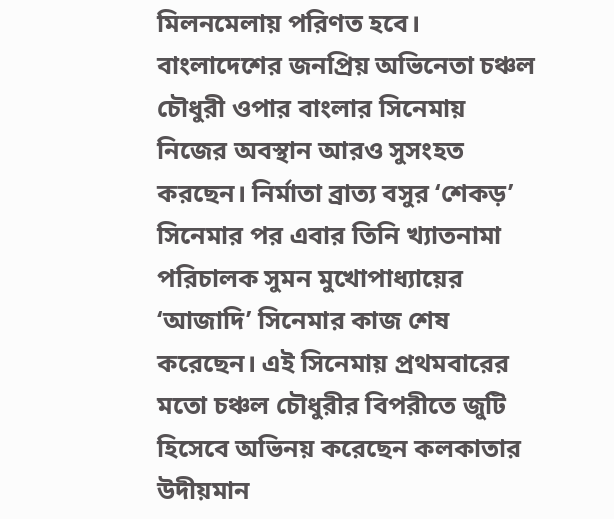মিলনমেলায় পরিণত হবে।
বাংলাদেশের জনপ্রিয় অভিনেতা চঞ্চল চৌধুরী ওপার বাংলার সিনেমায় নিজের অবস্থান আরও সুসংহত করছেন। নির্মাতা ব্রাত্য বসুর ‘শেকড়’ সিনেমার পর এবার তিনি খ্যাতনামা পরিচালক সুমন মুখোপাধ্যায়ের ‘আজাদি’ সিনেমার কাজ শেষ করেছেন। এই সিনেমায় প্রথমবারের মতো চঞ্চল চৌধুরীর বিপরীতে জুটি হিসেবে অভিনয় করেছেন কলকাতার উদীয়মান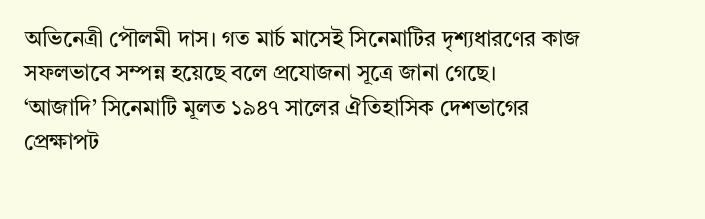অভিনেত্রী পৌলমী দাস। গত মার্চ মাসেই সিনেমাটির দৃশ্যধারণের কাজ সফলভাবে সম্পন্ন হয়েছে বলে প্রযোজনা সূত্রে জানা গেছে।
‘আজাদি’ সিনেমাটি মূলত ১৯৪৭ সালের ঐতিহাসিক দেশভাগের প্রেক্ষাপট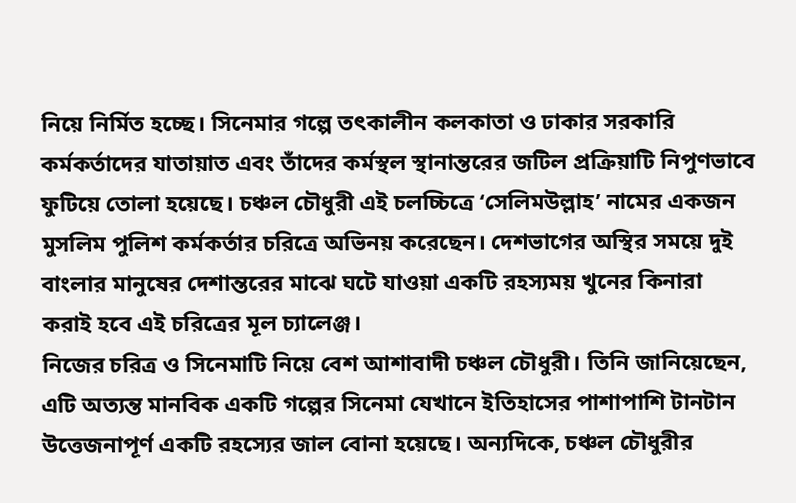নিয়ে নির্মিত হচ্ছে। সিনেমার গল্পে তৎকালীন কলকাতা ও ঢাকার সরকারি কর্মকর্তাদের যাতায়াত এবং তাঁদের কর্মস্থল স্থানান্তরের জটিল প্রক্রিয়াটি নিপুণভাবে ফুটিয়ে তোলা হয়েছে। চঞ্চল চৌধুরী এই চলচ্চিত্রে ‘সেলিমউল্লাহ’ নামের একজন মুসলিম পুলিশ কর্মকর্তার চরিত্রে অভিনয় করেছেন। দেশভাগের অস্থির সময়ে দুই বাংলার মানুষের দেশান্তরের মাঝে ঘটে যাওয়া একটি রহস্যময় খুনের কিনারা করাই হবে এই চরিত্রের মূল চ্যালেঞ্জ।
নিজের চরিত্র ও সিনেমাটি নিয়ে বেশ আশাবাদী চঞ্চল চৌধুরী। তিনি জানিয়েছেন, এটি অত্যন্ত মানবিক একটি গল্পের সিনেমা যেখানে ইতিহাসের পাশাপাশি টানটান উত্তেজনাপূর্ণ একটি রহস্যের জাল বোনা হয়েছে। অন্যদিকে, চঞ্চল চৌধুরীর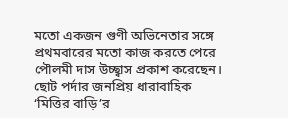মতো একজন গুণী অভিনেতার সঙ্গে প্রথমবারের মতো কাজ করতে পেরে পৌলমী দাস উচ্ছ্বাস প্রকাশ করেছেন। ছোট পর্দার জনপ্রিয় ধারাবাহিক ‘মিত্তির বাড়ি’র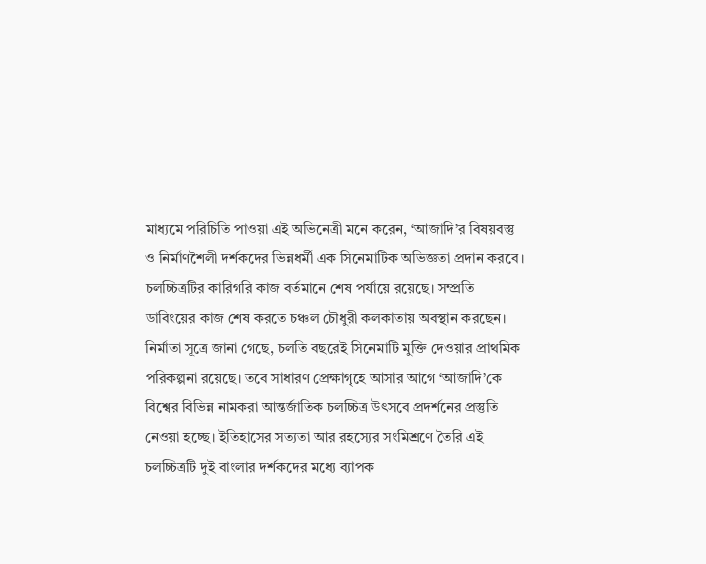মাধ্যমে পরিচিতি পাওয়া এই অভিনেত্রী মনে করেন, ‘আজাদি’র বিষয়বস্তু ও নির্মাণশৈলী দর্শকদের ভিন্নধর্মী এক সিনেমাটিক অভিজ্ঞতা প্রদান করবে।
চলচ্চিত্রটির কারিগরি কাজ বর্তমানে শেষ পর্যায়ে রয়েছে। সম্প্রতি ডাবিংয়ের কাজ শেষ করতে চঞ্চল চৌধুরী কলকাতায় অবস্থান করছেন। নির্মাতা সূত্রে জানা গেছে, চলতি বছরেই সিনেমাটি মুক্তি দেওয়ার প্রাথমিক পরিকল্পনা রয়েছে। তবে সাধারণ প্রেক্ষাগৃহে আসার আগে ‘আজাদি’কে বিশ্বের বিভিন্ন নামকরা আন্তর্জাতিক চলচ্চিত্র উৎসবে প্রদর্শনের প্রস্তুতি নেওয়া হচ্ছে। ইতিহাসের সত্যতা আর রহস্যের সংমিশ্রণে তৈরি এই চলচ্চিত্রটি দুই বাংলার দর্শকদের মধ্যে ব্যাপক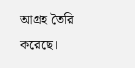আগ্রহ তৈরি করেছে।